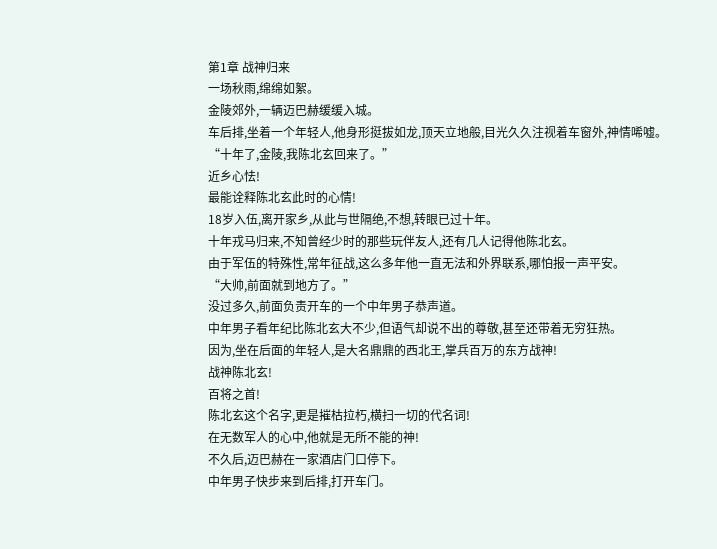第1章 战神归来
一场秋雨,绵绵如絮。
金陵郊外,一辆迈巴赫缓缓入城。
车后排,坐着一个年轻人,他身形挺拔如龙,顶天立地般,目光久久注视着车窗外,神情唏嘘。
“十年了,金陵,我陈北玄回来了。”
近乡心怯!
最能诠释陈北玄此时的心情!
18岁入伍,离开家乡,从此与世隔绝,不想,转眼已过十年。
十年戎马归来,不知曾经少时的那些玩伴友人,还有几人记得他陈北玄。
由于军伍的特殊性,常年征战,这么多年他一直无法和外界联系,哪怕报一声平安。
“大帅,前面就到地方了。”
没过多久,前面负责开车的一个中年男子恭声道。
中年男子看年纪比陈北玄大不少,但语气却说不出的尊敬,甚至还带着无穷狂热。
因为,坐在后面的年轻人,是大名鼎鼎的西北王,掌兵百万的东方战神!
战神陈北玄!
百将之首!
陈北玄这个名字,更是摧枯拉朽,横扫一切的代名词!
在无数军人的心中,他就是无所不能的神!
不久后,迈巴赫在一家酒店门口停下。
中年男子快步来到后排,打开车门。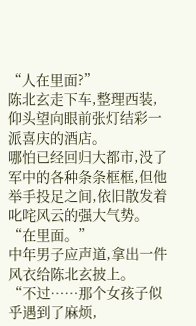“人在里面?”
陈北玄走下车,整理西装,仰头望向眼前张灯结彩一派喜庆的酒店。
哪怕已经回归大都市,没了军中的各种条条框框,但他举手投足之间,依旧散发着叱咤风云的强大气势。
“在里面。”
中年男子应声道,拿出一件风衣给陈北玄披上。
“不过……那个女孩子似乎遇到了麻烦,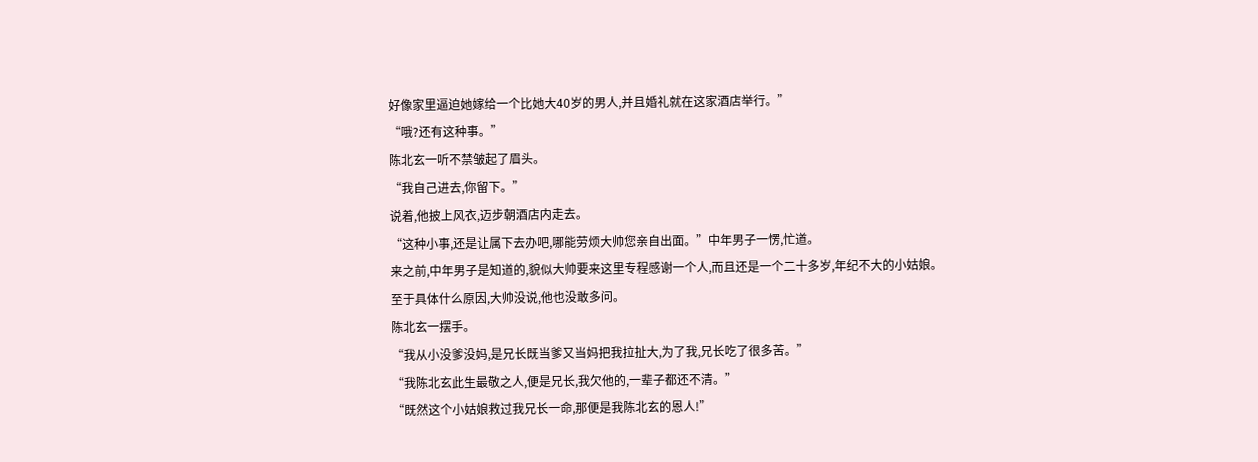好像家里逼迫她嫁给一个比她大40岁的男人,并且婚礼就在这家酒店举行。”
“哦?还有这种事。”
陈北玄一听不禁皱起了眉头。
“我自己进去,你留下。”
说着,他披上风衣,迈步朝酒店内走去。
“这种小事,还是让属下去办吧,哪能劳烦大帅您亲自出面。”中年男子一愣,忙道。
来之前,中年男子是知道的,貌似大帅要来这里专程感谢一个人,而且还是一个二十多岁,年纪不大的小姑娘。
至于具体什么原因,大帅没说,他也没敢多问。
陈北玄一摆手。
“我从小没爹没妈,是兄长既当爹又当妈把我拉扯大,为了我,兄长吃了很多苦。”
“我陈北玄此生最敬之人,便是兄长,我欠他的,一辈子都还不清。”
“既然这个小姑娘救过我兄长一命,那便是我陈北玄的恩人!”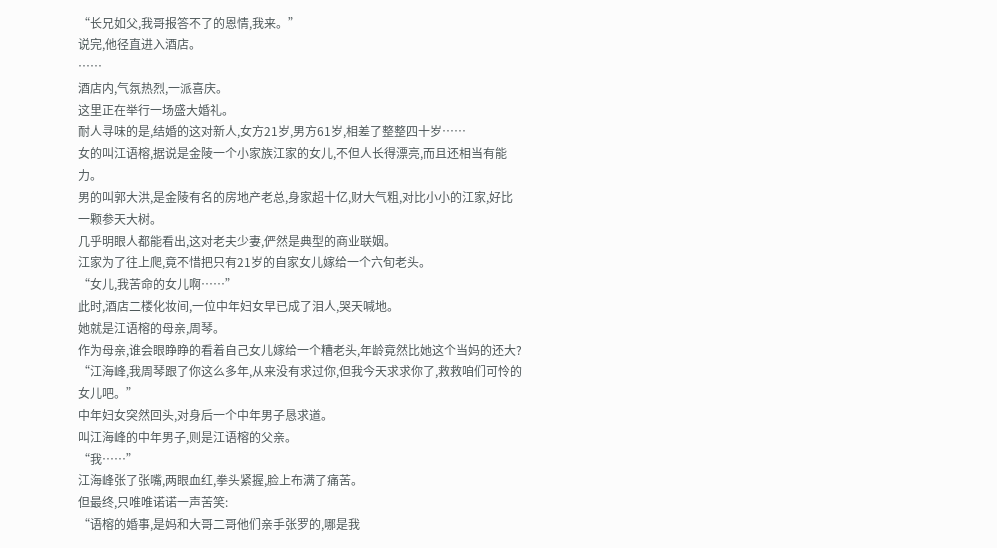“长兄如父,我哥报答不了的恩情,我来。”
说完,他径直进入酒店。
……
酒店内,气氛热烈,一派喜庆。
这里正在举行一场盛大婚礼。
耐人寻味的是,结婚的这对新人,女方21岁,男方61岁,相差了整整四十岁……
女的叫江语榕,据说是金陵一个小家族江家的女儿,不但人长得漂亮,而且还相当有能力。
男的叫郭大洪,是金陵有名的房地产老总,身家超十亿,财大气粗,对比小小的江家,好比一颗参天大树。
几乎明眼人都能看出,这对老夫少妻,俨然是典型的商业联姻。
江家为了往上爬,竟不惜把只有21岁的自家女儿嫁给一个六旬老头。
“女儿,我苦命的女儿啊……”
此时,酒店二楼化妆间,一位中年妇女早已成了泪人,哭天喊地。
她就是江语榕的母亲,周琴。
作为母亲,谁会眼睁睁的看着自己女儿嫁给一个糟老头,年龄竟然比她这个当妈的还大?
“江海峰,我周琴跟了你这么多年,从来没有求过你,但我今天求求你了,救救咱们可怜的女儿吧。”
中年妇女突然回头,对身后一个中年男子恳求道。
叫江海峰的中年男子,则是江语榕的父亲。
“我……”
江海峰张了张嘴,两眼血红,拳头紧握,脸上布满了痛苦。
但最终,只唯唯诺诺一声苦笑:
“语榕的婚事,是妈和大哥二哥他们亲手张罗的,哪是我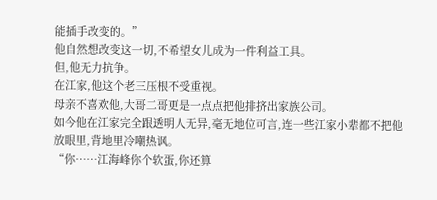能插手改变的。”
他自然想改变这一切,不希望女儿成为一件利益工具。
但,他无力抗争。
在江家,他这个老三压根不受重视。
母亲不喜欢他,大哥二哥更是一点点把他排挤出家族公司。
如今他在江家完全跟透明人无异,毫无地位可言,连一些江家小辈都不把他放眼里,背地里冷嘲热讽。
“你……江海峰你个软蛋,你还算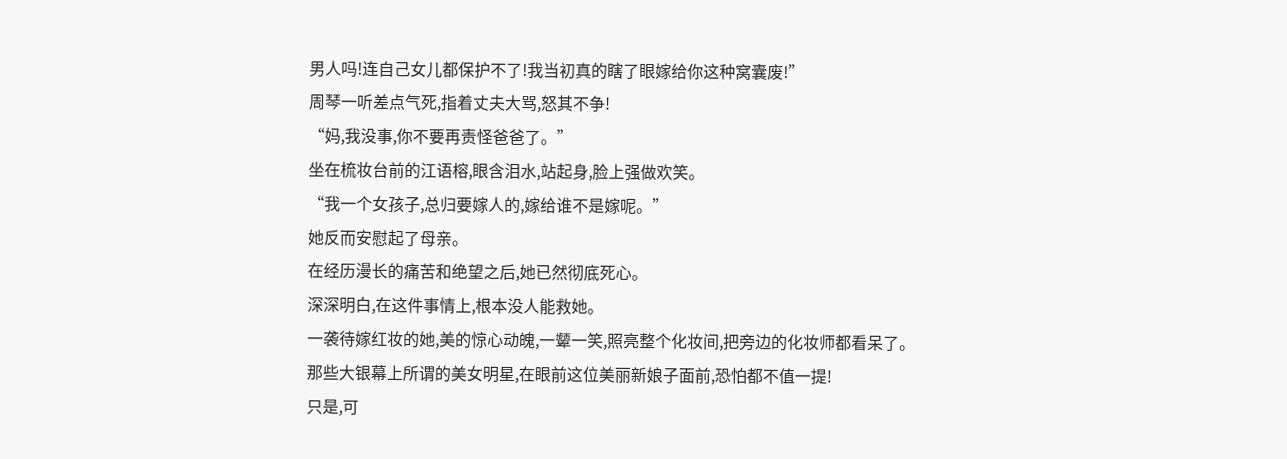男人吗!连自己女儿都保护不了!我当初真的瞎了眼嫁给你这种窝囊废!”
周琴一听差点气死,指着丈夫大骂,怒其不争!
“妈,我没事,你不要再责怪爸爸了。”
坐在梳妆台前的江语榕,眼含泪水,站起身,脸上强做欢笑。
“我一个女孩子,总归要嫁人的,嫁给谁不是嫁呢。”
她反而安慰起了母亲。
在经历漫长的痛苦和绝望之后,她已然彻底死心。
深深明白,在这件事情上,根本没人能救她。
一袭待嫁红妆的她,美的惊心动魄,一颦一笑,照亮整个化妆间,把旁边的化妆师都看呆了。
那些大银幕上所谓的美女明星,在眼前这位美丽新娘子面前,恐怕都不值一提!
只是,可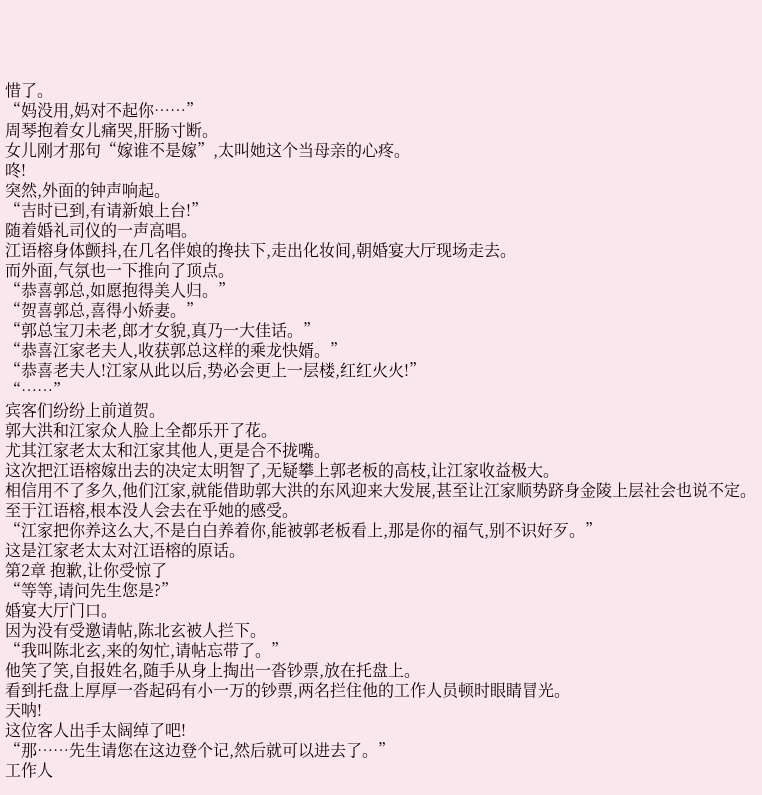惜了。
“妈没用,妈对不起你……”
周琴抱着女儿痛哭,肝肠寸断。
女儿刚才那句“嫁谁不是嫁”,太叫她这个当母亲的心疼。
咚!
突然,外面的钟声响起。
“吉时已到,有请新娘上台!”
随着婚礼司仪的一声高唱。
江语榕身体颤抖,在几名伴娘的搀扶下,走出化妆间,朝婚宴大厅现场走去。
而外面,气氛也一下推向了顶点。
“恭喜郭总,如愿抱得美人归。”
“贺喜郭总,喜得小娇妻。”
“郭总宝刀未老,郎才女貌,真乃一大佳话。”
“恭喜江家老夫人,收获郭总这样的乘龙快婿。”
“恭喜老夫人!江家从此以后,势必会更上一层楼,红红火火!”
“……”
宾客们纷纷上前道贺。
郭大洪和江家众人脸上全都乐开了花。
尤其江家老太太和江家其他人,更是合不拢嘴。
这次把江语榕嫁出去的决定太明智了,无疑攀上郭老板的高枝,让江家收益极大。
相信用不了多久,他们江家,就能借助郭大洪的东风迎来大发展,甚至让江家顺势跻身金陵上层社会也说不定。
至于江语榕,根本没人会去在乎她的感受。
“江家把你养这么大,不是白白养着你,能被郭老板看上,那是你的福气,别不识好歹。”
这是江家老太太对江语榕的原话。
第2章 抱歉,让你受惊了
“等等,请问先生您是?”
婚宴大厅门口。
因为没有受邀请帖,陈北玄被人拦下。
“我叫陈北玄,来的匆忙,请帖忘带了。”
他笑了笑,自报姓名,随手从身上掏出一沓钞票,放在托盘上。
看到托盘上厚厚一沓起码有小一万的钞票,两名拦住他的工作人员顿时眼睛冒光。
天呐!
这位客人出手太阔绰了吧!
“那……先生请您在这边登个记,然后就可以进去了。”
工作人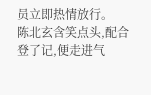员立即热情放行。
陈北玄含笑点头,配合登了记,便走进气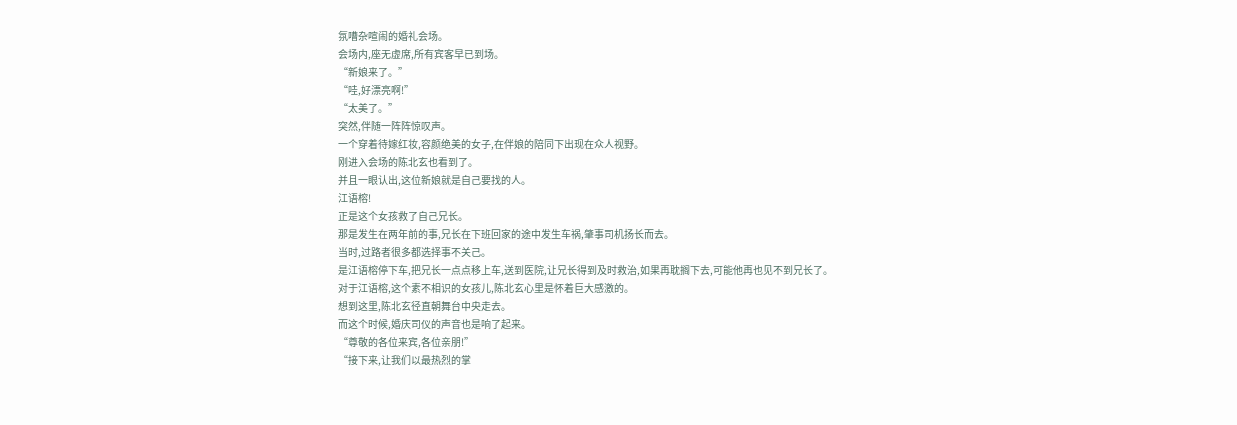氛嘈杂喧闹的婚礼会场。
会场内,座无虚席,所有宾客早已到场。
“新娘来了。”
“哇,好漂亮啊!”
“太美了。”
突然,伴随一阵阵惊叹声。
一个穿着待嫁红妆,容颜绝美的女子,在伴娘的陪同下出现在众人视野。
刚进入会场的陈北玄也看到了。
并且一眼认出,这位新娘就是自己要找的人。
江语榕!
正是这个女孩救了自己兄长。
那是发生在两年前的事,兄长在下班回家的途中发生车祸,肇事司机扬长而去。
当时,过路者很多都选择事不关己。
是江语榕停下车,把兄长一点点移上车,送到医院,让兄长得到及时救治,如果再耽搁下去,可能他再也见不到兄长了。
对于江语榕,这个素不相识的女孩儿,陈北玄心里是怀着巨大感激的。
想到这里,陈北玄径直朝舞台中央走去。
而这个时候,婚庆司仪的声音也是响了起来。
“尊敬的各位来宾,各位亲朋!”
“接下来,让我们以最热烈的掌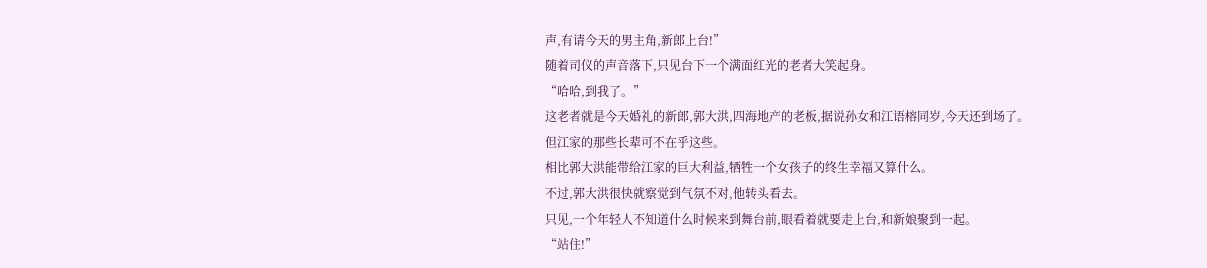声,有请今天的男主角,新郎上台!”
随着司仪的声音落下,只见台下一个满面红光的老者大笑起身。
“哈哈,到我了。”
这老者就是今天婚礼的新郎,郭大洪,四海地产的老板,据说孙女和江语榕同岁,今天还到场了。
但江家的那些长辈可不在乎这些。
相比郭大洪能带给江家的巨大利益,牺牲一个女孩子的终生幸福又算什么。
不过,郭大洪很快就察觉到气氛不对,他转头看去。
只见,一个年轻人不知道什么时候来到舞台前,眼看着就要走上台,和新娘聚到一起。
“站住!”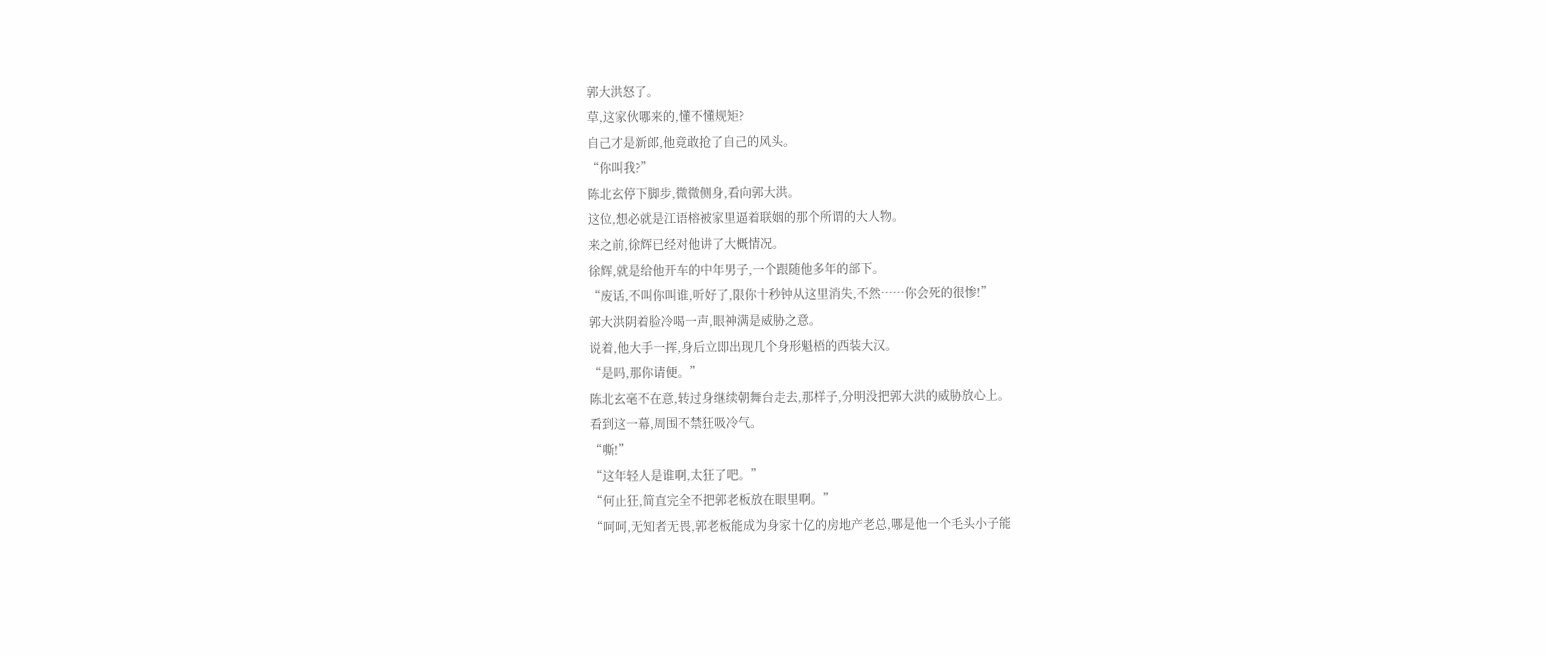郭大洪怒了。
草,这家伙哪来的,懂不懂规矩?
自己才是新郎,他竟敢抢了自己的风头。
“你叫我?”
陈北玄停下脚步,微微侧身,看向郭大洪。
这位,想必就是江语榕被家里逼着联姻的那个所谓的大人物。
来之前,徐辉已经对他讲了大概情况。
徐辉,就是给他开车的中年男子,一个跟随他多年的部下。
“废话,不叫你叫谁,听好了,限你十秒钟从这里消失,不然……你会死的很惨!”
郭大洪阴着脸冷喝一声,眼神满是威胁之意。
说着,他大手一挥,身后立即出现几个身形魁梧的西装大汉。
“是吗,那你请便。”
陈北玄毫不在意,转过身继续朝舞台走去,那样子,分明没把郭大洪的威胁放心上。
看到这一幕,周围不禁狂吸冷气。
“嘶!”
“这年轻人是谁啊,太狂了吧。”
“何止狂,简直完全不把郭老板放在眼里啊。”
“呵呵,无知者无畏,郭老板能成为身家十亿的房地产老总,哪是他一个毛头小子能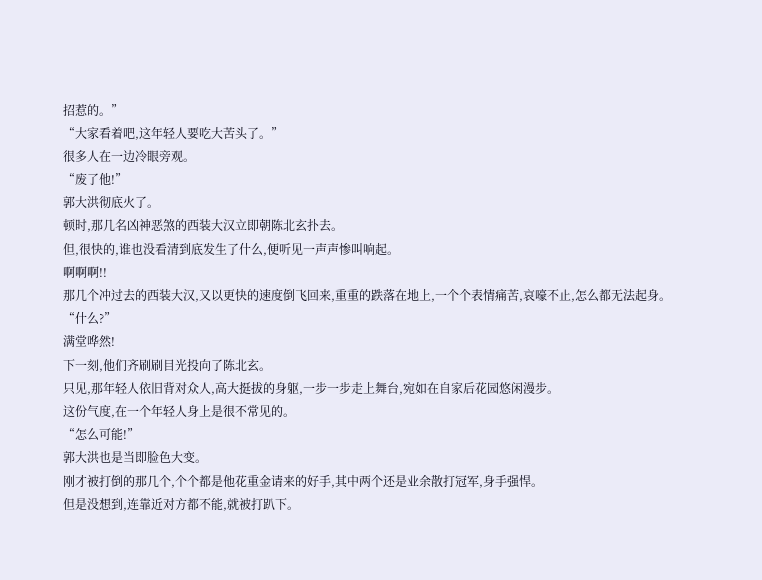招惹的。”
“大家看着吧,这年轻人要吃大苦头了。”
很多人在一边冷眼旁观。
“废了他!”
郭大洪彻底火了。
顿时,那几名凶神恶煞的西装大汉立即朝陈北玄扑去。
但,很快的,谁也没看清到底发生了什么,便听见一声声惨叫响起。
啊啊啊!!
那几个冲过去的西装大汉,又以更快的速度倒飞回来,重重的跌落在地上,一个个表情痛苦,哀嚎不止,怎么都无法起身。
“什么?”
满堂哗然!
下一刻,他们齐刷刷目光投向了陈北玄。
只见,那年轻人依旧背对众人,高大挺拔的身躯,一步一步走上舞台,宛如在自家后花园悠闲漫步。
这份气度,在一个年轻人身上是很不常见的。
“怎么可能!”
郭大洪也是当即脸色大变。
刚才被打倒的那几个,个个都是他花重金请来的好手,其中两个还是业余散打冠军,身手强悍。
但是没想到,连靠近对方都不能,就被打趴下。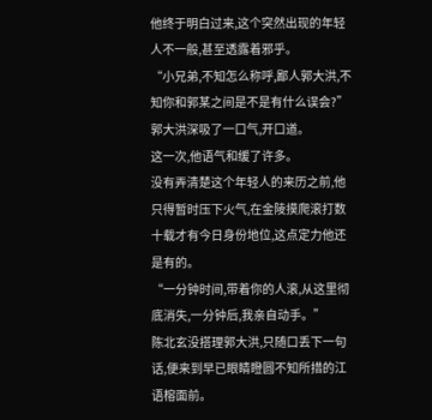他终于明白过来,这个突然出现的年轻人不一般,甚至透露着邪乎。
“小兄弟,不知怎么称呼,鄙人郭大洪,不知你和郭某之间是不是有什么误会?”
郭大洪深吸了一口气,开口道。
这一次,他语气和缓了许多。
没有弄清楚这个年轻人的来历之前,他只得暂时压下火气,在金陵摸爬滚打数十载才有今日身份地位,这点定力他还是有的。
“一分钟时间,带着你的人滚,从这里彻底消失,一分钟后,我亲自动手。”
陈北玄没搭理郭大洪,只随口丢下一句话,便来到早已眼睛瞪圆不知所措的江语榕面前。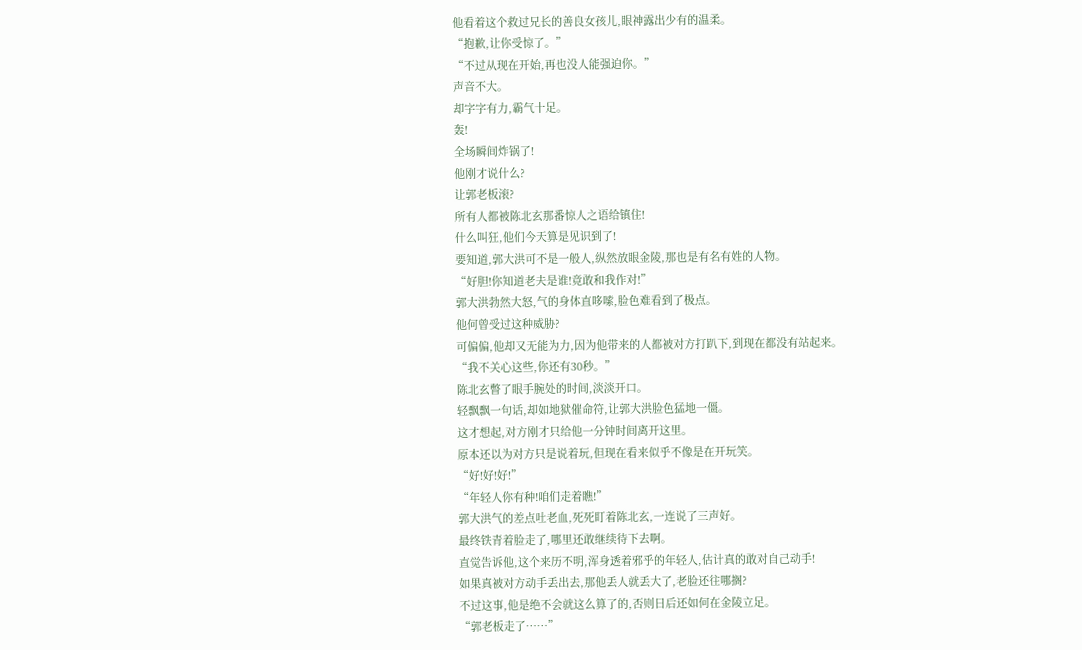他看着这个救过兄长的善良女孩儿,眼神露出少有的温柔。
“抱歉,让你受惊了。”
“不过从现在开始,再也没人能强迫你。”
声音不大。
却字字有力,霸气十足。
轰!
全场瞬间炸锅了!
他刚才说什么?
让郭老板滚?
所有人都被陈北玄那番惊人之语给镇住!
什么叫狂,他们今天算是见识到了!
要知道,郭大洪可不是一般人,纵然放眼金陵,那也是有名有姓的人物。
“好胆!你知道老夫是谁!竟敢和我作对!”
郭大洪勃然大怒,气的身体直哆嗦,脸色难看到了极点。
他何曾受过这种威胁?
可偏偏,他却又无能为力,因为他带来的人都被对方打趴下,到现在都没有站起来。
“我不关心这些,你还有30秒。”
陈北玄瞥了眼手腕处的时间,淡淡开口。
轻飘飘一句话,却如地狱催命符,让郭大洪脸色猛地一僵。
这才想起,对方刚才只给他一分钟时间离开这里。
原本还以为对方只是说着玩,但现在看来似乎不像是在开玩笑。
“好!好!好!”
“年轻人你有种!咱们走着瞧!”
郭大洪气的差点吐老血,死死盯着陈北玄,一连说了三声好。
最终铁青着脸走了,哪里还敢继续待下去啊。
直觉告诉他,这个来历不明,浑身透着邪乎的年轻人,估计真的敢对自己动手!
如果真被对方动手丢出去,那他丢人就丢大了,老脸还往哪搁?
不过这事,他是绝不会就这么算了的,否则日后还如何在金陵立足。
“郭老板走了……”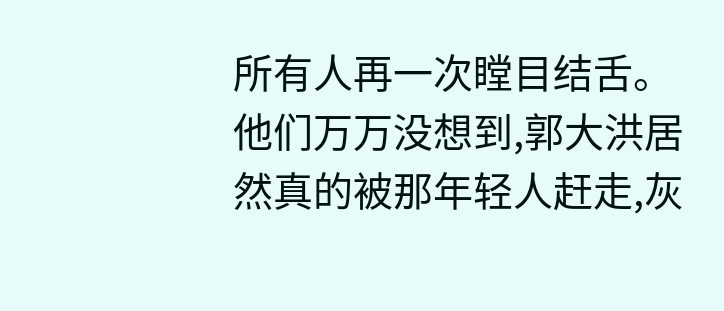所有人再一次瞠目结舌。
他们万万没想到,郭大洪居然真的被那年轻人赶走,灰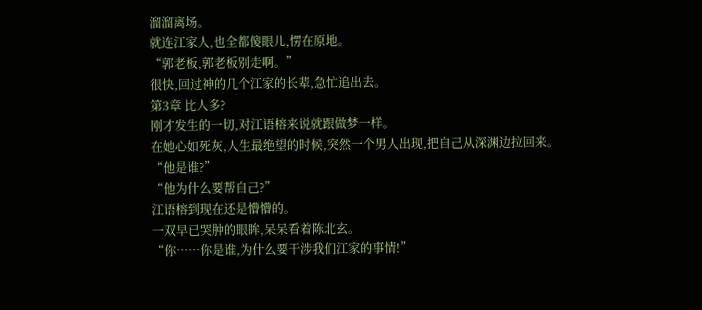溜溜离场。
就连江家人,也全都傻眼儿,愣在原地。
“郭老板,郭老板别走啊。”
很快,回过神的几个江家的长辈,急忙追出去。
第3章 比人多?
刚才发生的一切,对江语榕来说就跟做梦一样。
在她心如死灰,人生最绝望的时候,突然一个男人出现,把自己从深渊边拉回来。
“他是谁?”
“他为什么要帮自己?”
江语榕到现在还是懵懵的。
一双早已哭肿的眼眸,呆呆看着陈北玄。
“你……你是谁,为什么要干涉我们江家的事情!”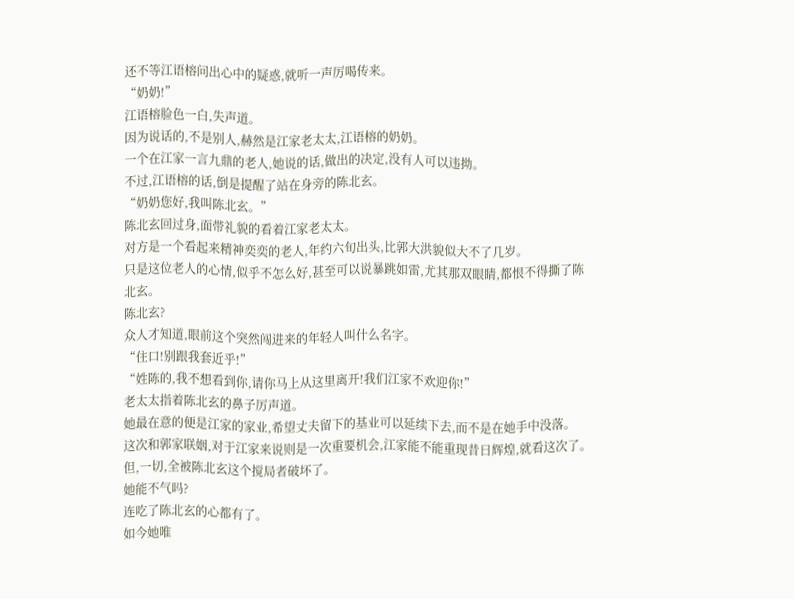还不等江语榕问出心中的疑惑,就听一声厉喝传来。
“奶奶!”
江语榕脸色一白,失声道。
因为说话的,不是别人,赫然是江家老太太,江语榕的奶奶。
一个在江家一言九鼎的老人,她说的话,做出的决定,没有人可以违拗。
不过,江语榕的话,倒是提醒了站在身旁的陈北玄。
“奶奶您好,我叫陈北玄。”
陈北玄回过身,面带礼貌的看着江家老太太。
对方是一个看起来精神奕奕的老人,年约六旬出头,比郭大洪貌似大不了几岁。
只是这位老人的心情,似乎不怎么好,甚至可以说暴跳如雷,尤其那双眼睛,都恨不得撕了陈北玄。
陈北玄?
众人才知道,眼前这个突然闯进来的年轻人叫什么名字。
“住口!别跟我套近乎!”
“姓陈的,我不想看到你,请你马上从这里离开!我们江家不欢迎你!”
老太太指着陈北玄的鼻子厉声道。
她最在意的便是江家的家业,希望丈夫留下的基业可以延续下去,而不是在她手中没落。
这次和郭家联姻,对于江家来说则是一次重要机会,江家能不能重现昔日辉煌,就看这次了。
但,一切,全被陈北玄这个搅局者破坏了。
她能不气吗?
连吃了陈北玄的心都有了。
如今她唯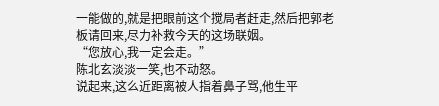一能做的,就是把眼前这个搅局者赶走,然后把郭老板请回来,尽力补救今天的这场联姻。
“您放心,我一定会走。”
陈北玄淡淡一笑,也不动怒。
说起来,这么近距离被人指着鼻子骂,他生平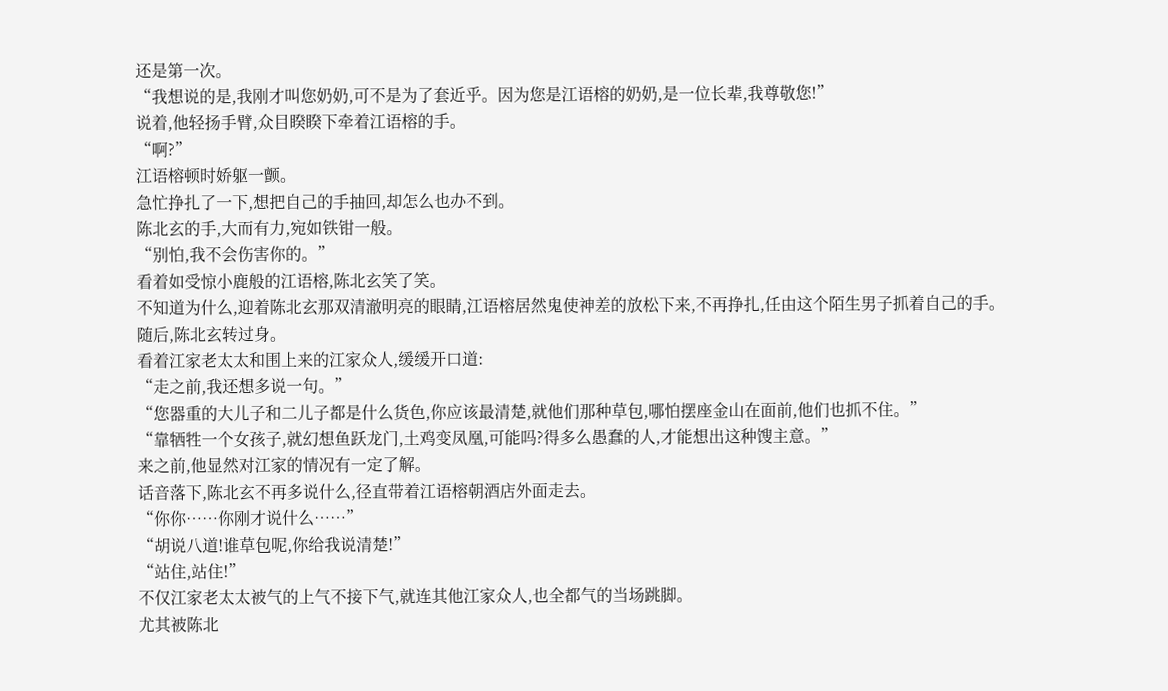还是第一次。
“我想说的是,我刚才叫您奶奶,可不是为了套近乎。因为您是江语榕的奶奶,是一位长辈,我尊敬您!”
说着,他轻扬手臂,众目睽睽下牵着江语榕的手。
“啊?”
江语榕顿时娇躯一颤。
急忙挣扎了一下,想把自己的手抽回,却怎么也办不到。
陈北玄的手,大而有力,宛如铁钳一般。
“别怕,我不会伤害你的。”
看着如受惊小鹿般的江语榕,陈北玄笑了笑。
不知道为什么,迎着陈北玄那双清澈明亮的眼睛,江语榕居然鬼使神差的放松下来,不再挣扎,任由这个陌生男子抓着自己的手。
随后,陈北玄转过身。
看着江家老太太和围上来的江家众人,缓缓开口道:
“走之前,我还想多说一句。”
“您器重的大儿子和二儿子都是什么货色,你应该最清楚,就他们那种草包,哪怕摆座金山在面前,他们也抓不住。”
“靠牺牲一个女孩子,就幻想鱼跃龙门,土鸡变凤凰,可能吗?得多么愚蠢的人,才能想出这种馊主意。”
来之前,他显然对江家的情况有一定了解。
话音落下,陈北玄不再多说什么,径直带着江语榕朝酒店外面走去。
“你你……你刚才说什么……”
“胡说八道!谁草包呢,你给我说清楚!”
“站住,站住!”
不仅江家老太太被气的上气不接下气,就连其他江家众人,也全都气的当场跳脚。
尤其被陈北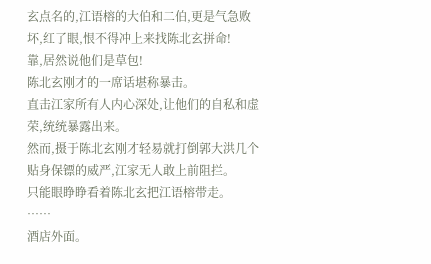玄点名的,江语榕的大伯和二伯,更是气急败坏,红了眼,恨不得冲上来找陈北玄拼命!
靠,居然说他们是草包!
陈北玄刚才的一席话堪称暴击。
直击江家所有人内心深处,让他们的自私和虚荣,统统暴露出来。
然而,摄于陈北玄刚才轻易就打倒郭大洪几个贴身保镖的威严,江家无人敢上前阻拦。
只能眼睁睁看着陈北玄把江语榕带走。
……
酒店外面。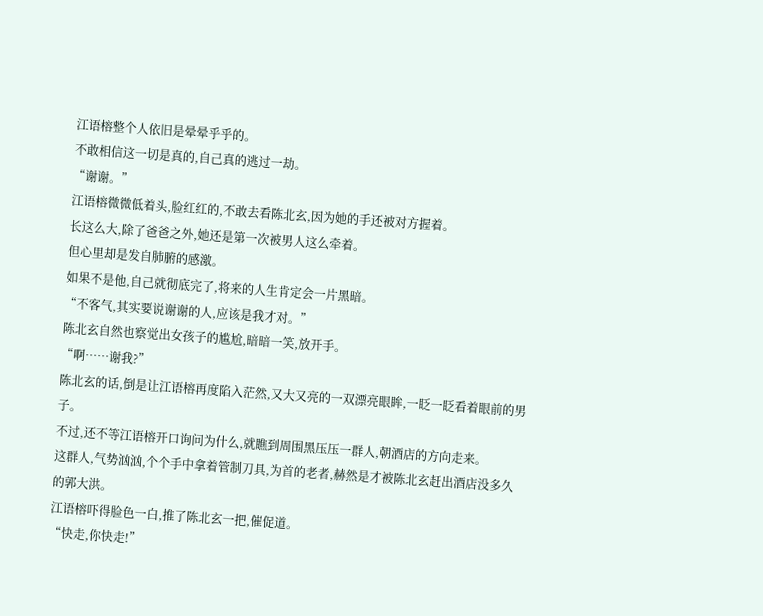江语榕整个人依旧是晕晕乎乎的。
不敢相信这一切是真的,自己真的逃过一劫。
“谢谢。”
江语榕微微低着头,脸红红的,不敢去看陈北玄,因为她的手还被对方握着。
长这么大,除了爸爸之外,她还是第一次被男人这么牵着。
但心里却是发自肺腑的感激。
如果不是他,自己就彻底完了,将来的人生肯定会一片黑暗。
“不客气,其实要说谢谢的人,应该是我才对。”
陈北玄自然也察觉出女孩子的尴尬,暗暗一笑,放开手。
“啊……谢我?”
陈北玄的话,倒是让江语榕再度陷入茫然,又大又亮的一双漂亮眼眸,一眨一眨看着眼前的男子。
不过,还不等江语榕开口询问为什么,就瞧到周围黑压压一群人,朝酒店的方向走来。
这群人,气势汹汹,个个手中拿着管制刀具,为首的老者,赫然是才被陈北玄赶出酒店没多久的郭大洪。
江语榕吓得脸色一白,推了陈北玄一把,催促道。
“快走,你快走!”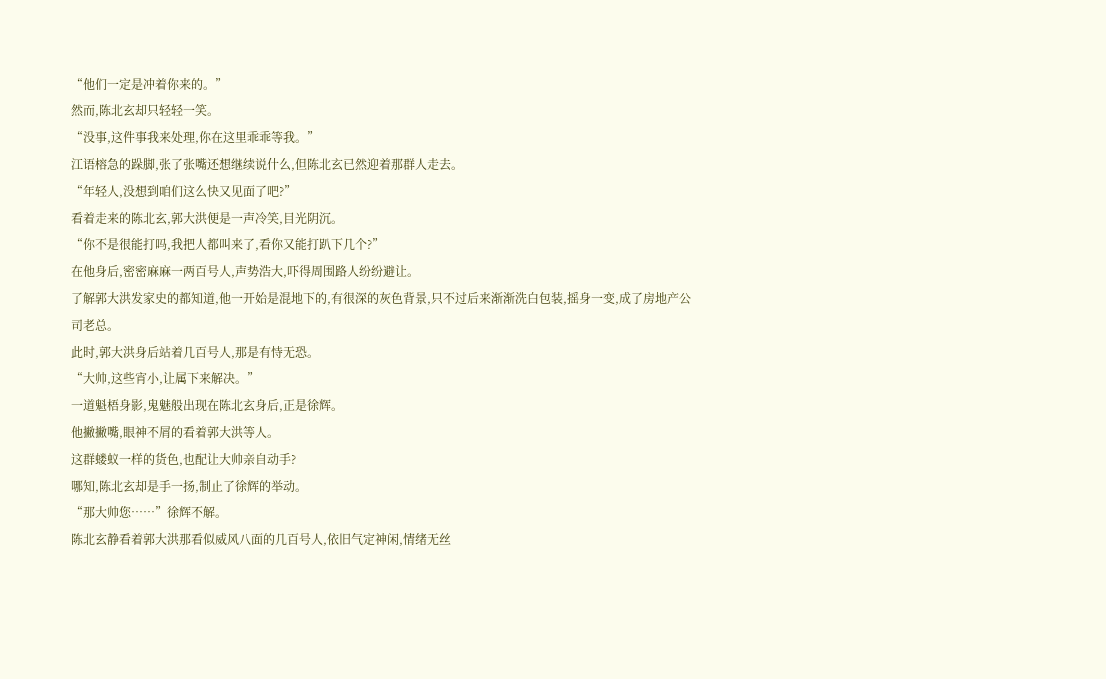“他们一定是冲着你来的。”
然而,陈北玄却只轻轻一笑。
“没事,这件事我来处理,你在这里乖乖等我。”
江语榕急的跺脚,张了张嘴还想继续说什么,但陈北玄已然迎着那群人走去。
“年轻人,没想到咱们这么快又见面了吧?”
看着走来的陈北玄,郭大洪便是一声冷笑,目光阴沉。
“你不是很能打吗,我把人都叫来了,看你又能打趴下几个?”
在他身后,密密麻麻一两百号人,声势浩大,吓得周围路人纷纷避让。
了解郭大洪发家史的都知道,他一开始是混地下的,有很深的灰色背景,只不过后来渐渐洗白包装,摇身一变,成了房地产公司老总。
此时,郭大洪身后站着几百号人,那是有恃无恐。
“大帅,这些宵小,让属下来解决。”
一道魁梧身影,鬼魅般出现在陈北玄身后,正是徐辉。
他撇撇嘴,眼神不屑的看着郭大洪等人。
这群蝼蚁一样的货色,也配让大帅亲自动手?
哪知,陈北玄却是手一扬,制止了徐辉的举动。
“那大帅您……”徐辉不解。
陈北玄静看着郭大洪那看似威风八面的几百号人,依旧气定神闲,情绪无丝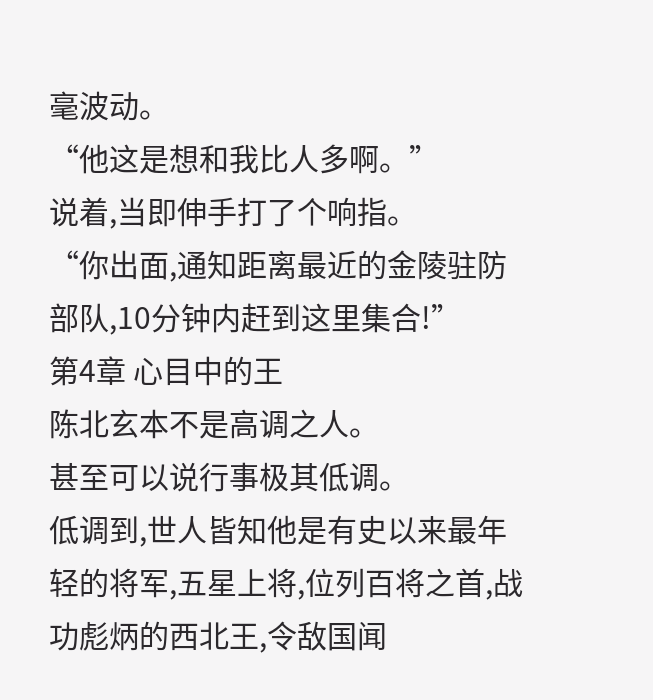毫波动。
“他这是想和我比人多啊。”
说着,当即伸手打了个响指。
“你出面,通知距离最近的金陵驻防部队,10分钟内赶到这里集合!”
第4章 心目中的王
陈北玄本不是高调之人。
甚至可以说行事极其低调。
低调到,世人皆知他是有史以来最年轻的将军,五星上将,位列百将之首,战功彪炳的西北王,令敌国闻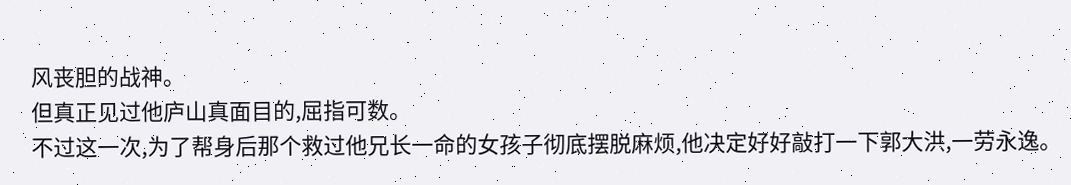风丧胆的战神。
但真正见过他庐山真面目的,屈指可数。
不过这一次,为了帮身后那个救过他兄长一命的女孩子彻底摆脱麻烦,他决定好好敲打一下郭大洪,一劳永逸。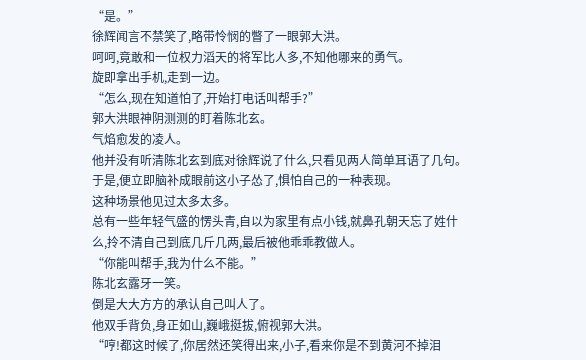“是。”
徐辉闻言不禁笑了,略带怜悯的瞥了一眼郭大洪。
呵呵,竟敢和一位权力滔天的将军比人多,不知他哪来的勇气。
旋即拿出手机,走到一边。
“怎么,现在知道怕了,开始打电话叫帮手?”
郭大洪眼神阴测测的盯着陈北玄。
气焰愈发的凌人。
他并没有听清陈北玄到底对徐辉说了什么,只看见两人简单耳语了几句。
于是,便立即脑补成眼前这小子怂了,惧怕自己的一种表现。
这种场景他见过太多太多。
总有一些年轻气盛的愣头青,自以为家里有点小钱,就鼻孔朝天忘了姓什么,拎不清自己到底几斤几两,最后被他乖乖教做人。
“你能叫帮手,我为什么不能。”
陈北玄露牙一笑。
倒是大大方方的承认自己叫人了。
他双手背负,身正如山,巍峨挺拔,俯视郭大洪。
“哼!都这时候了,你居然还笑得出来,小子,看来你是不到黄河不掉泪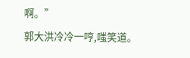啊。”
郭大洪冷冷一哼,嗤笑道。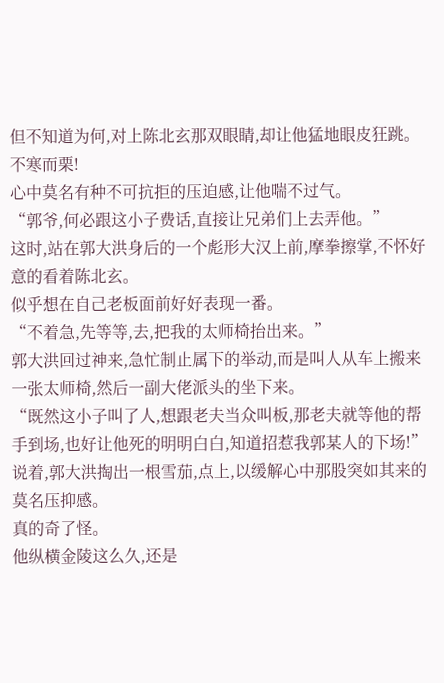但不知道为何,对上陈北玄那双眼睛,却让他猛地眼皮狂跳。
不寒而栗!
心中莫名有种不可抗拒的压迫感,让他喘不过气。
“郭爷,何必跟这小子费话,直接让兄弟们上去弄他。”
这时,站在郭大洪身后的一个彪形大汉上前,摩拳擦掌,不怀好意的看着陈北玄。
似乎想在自己老板面前好好表现一番。
“不着急,先等等,去,把我的太师椅抬出来。”
郭大洪回过神来,急忙制止属下的举动,而是叫人从车上搬来一张太师椅,然后一副大佬派头的坐下来。
“既然这小子叫了人,想跟老夫当众叫板,那老夫就等他的帮手到场,也好让他死的明明白白,知道招惹我郭某人的下场!”
说着,郭大洪掏出一根雪茄,点上,以缓解心中那股突如其来的莫名压抑感。
真的奇了怪。
他纵横金陵这么久,还是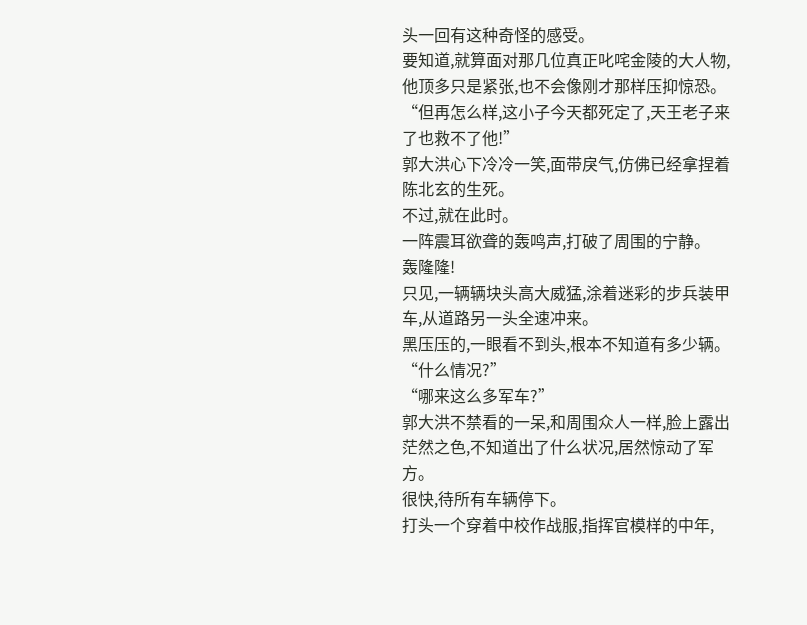头一回有这种奇怪的感受。
要知道,就算面对那几位真正叱咤金陵的大人物,他顶多只是紧张,也不会像刚才那样压抑惊恐。
“但再怎么样,这小子今天都死定了,天王老子来了也救不了他!”
郭大洪心下冷冷一笑,面带戾气,仿佛已经拿捏着陈北玄的生死。
不过,就在此时。
一阵震耳欲聋的轰鸣声,打破了周围的宁静。
轰隆隆!
只见,一辆辆块头高大威猛,涂着迷彩的步兵装甲车,从道路另一头全速冲来。
黑压压的,一眼看不到头,根本不知道有多少辆。
“什么情况?”
“哪来这么多军车?”
郭大洪不禁看的一呆,和周围众人一样,脸上露出茫然之色,不知道出了什么状况,居然惊动了军方。
很快,待所有车辆停下。
打头一个穿着中校作战服,指挥官模样的中年,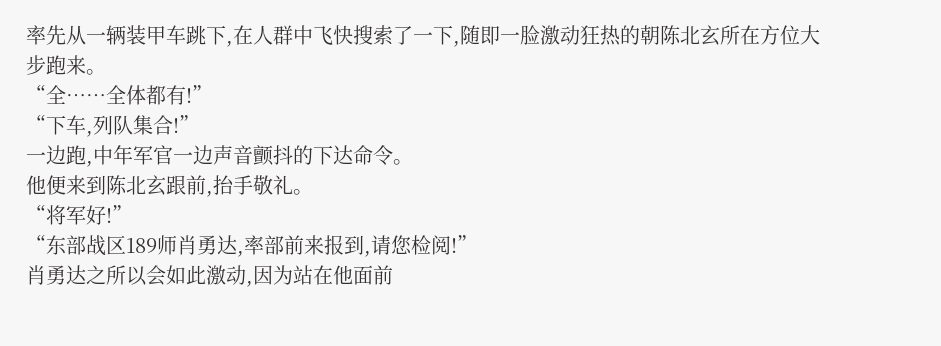率先从一辆装甲车跳下,在人群中飞快搜索了一下,随即一脸激动狂热的朝陈北玄所在方位大步跑来。
“全……全体都有!”
“下车,列队集合!”
一边跑,中年军官一边声音颤抖的下达命令。
他便来到陈北玄跟前,抬手敬礼。
“将军好!”
“东部战区189师肖勇达,率部前来报到,请您检阅!”
肖勇达之所以会如此激动,因为站在他面前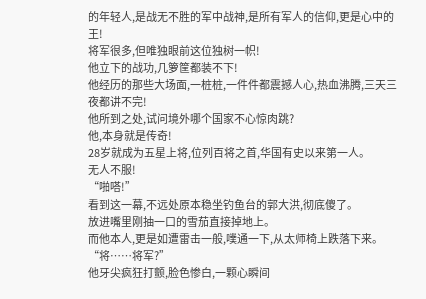的年轻人,是战无不胜的军中战神,是所有军人的信仰,更是心中的王!
将军很多,但唯独眼前这位独树一帜!
他立下的战功,几箩筐都装不下!
他经历的那些大场面,一桩桩,一件件都震撼人心,热血沸腾,三天三夜都讲不完!
他所到之处,试问境外哪个国家不心惊肉跳?
他,本身就是传奇!
28岁就成为五星上将,位列百将之首,华国有史以来第一人。
无人不服!
“啪嗒!”
看到这一幕,不远处原本稳坐钓鱼台的郭大洪,彻底傻了。
放进嘴里刚抽一口的雪茄直接掉地上。
而他本人,更是如遭雷击一般,噗通一下,从太师椅上跌落下来。
“将……将军?”
他牙尖疯狂打颤,脸色惨白,一颗心瞬间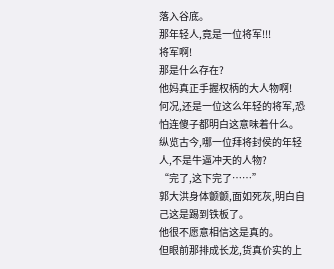落入谷底。
那年轻人,竟是一位将军!!!
将军啊!
那是什么存在?
他妈真正手握权柄的大人物啊!
何况,还是一位这么年轻的将军,恐怕连傻子都明白这意味着什么。
纵览古今,哪一位拜将封侯的年轻人,不是牛逼冲天的人物?
“完了,这下完了……”
郭大洪身体颤颤,面如死灰,明白自己这是踢到铁板了。
他很不愿意相信这是真的。
但眼前那排成长龙,货真价实的上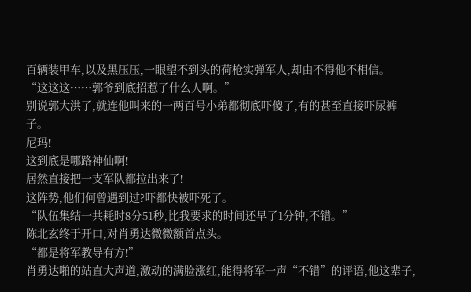百辆装甲车,以及黑压压,一眼望不到头的荷枪实弹军人,却由不得他不相信。
“这这这……郭爷到底招惹了什么人啊。”
别说郭大洪了,就连他叫来的一两百号小弟都彻底吓傻了,有的甚至直接吓尿裤子。
尼玛!
这到底是哪路神仙啊!
居然直接把一支军队都拉出来了!
这阵势,他们何曾遇到过?吓都快被吓死了。
“队伍集结一共耗时8分51秒,比我要求的时间还早了1分钟,不错。”
陈北玄终于开口,对肖勇达微微额首点头。
“都是将军教导有方!”
肖勇达啪的站直大声道,激动的满脸涨红,能得将军一声“不错”的评语,他这辈子,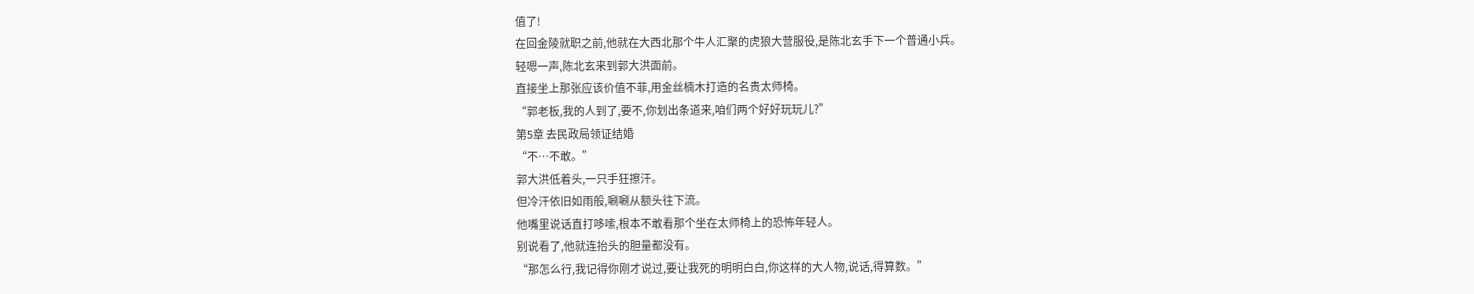值了!
在回金陵就职之前,他就在大西北那个牛人汇聚的虎狼大营服役,是陈北玄手下一个普通小兵。
轻嗯一声,陈北玄来到郭大洪面前。
直接坐上那张应该价值不菲,用金丝楠木打造的名贵太师椅。
“郭老板,我的人到了,要不,你划出条道来,咱们两个好好玩玩儿?”
第5章 去民政局领证结婚
“不…不敢。”
郭大洪低着头,一只手狂擦汗。
但冷汗依旧如雨般,唰唰从额头往下流。
他嘴里说话直打哆嗦,根本不敢看那个坐在太师椅上的恐怖年轻人。
别说看了,他就连抬头的胆量都没有。
“那怎么行,我记得你刚才说过,要让我死的明明白白,你这样的大人物,说话,得算数。”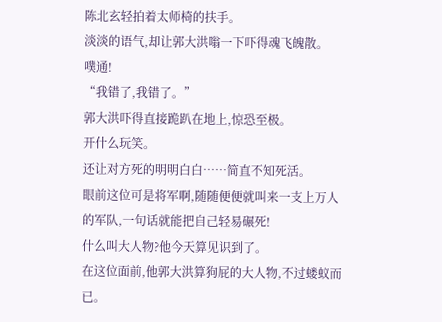陈北玄轻拍着太师椅的扶手。
淡淡的语气,却让郭大洪嗡一下吓得魂飞魄散。
噗通!
“我错了,我错了。”
郭大洪吓得直接跪趴在地上,惊恐至极。
开什么玩笑。
还让对方死的明明白白……简直不知死活。
眼前这位可是将军啊,随随便便就叫来一支上万人的军队,一句话就能把自己轻易碾死!
什么叫大人物?他今天算见识到了。
在这位面前,他郭大洪算狗屁的大人物,不过蝼蚁而已。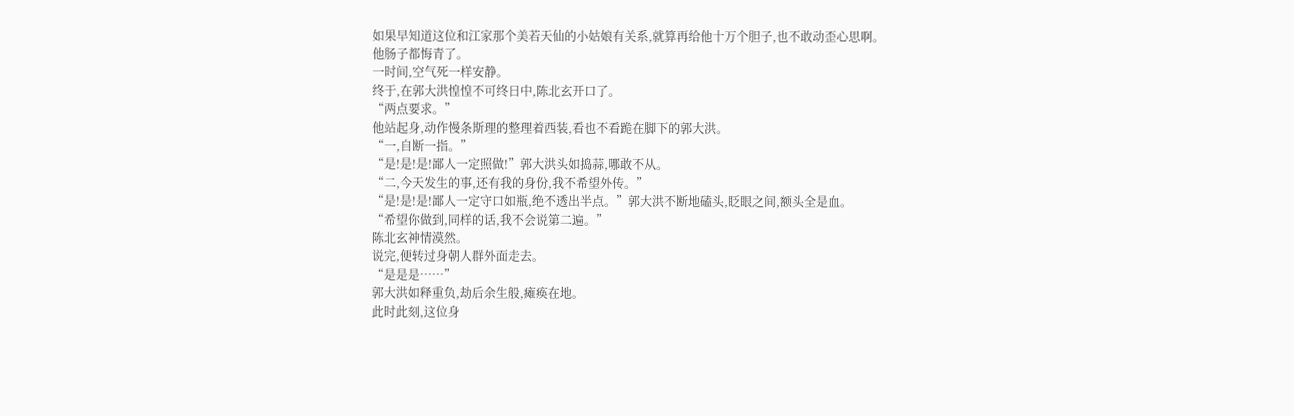如果早知道这位和江家那个美若天仙的小姑娘有关系,就算再给他十万个胆子,也不敢动歪心思啊。
他肠子都悔青了。
一时间,空气死一样安静。
终于,在郭大洪惶惶不可终日中,陈北玄开口了。
“两点要求。”
他站起身,动作慢条斯理的整理着西装,看也不看跪在脚下的郭大洪。
“一,自断一指。”
“是!是!是!鄙人一定照做!”郭大洪头如捣蒜,哪敢不从。
“二,今天发生的事,还有我的身份,我不希望外传。”
“是!是!是!鄙人一定守口如瓶,绝不透出半点。”郭大洪不断地磕头,眨眼之间,额头全是血。
“希望你做到,同样的话,我不会说第二遍。”
陈北玄神情漠然。
说完,便转过身朝人群外面走去。
“是是是……”
郭大洪如释重负,劫后余生般,瘫痪在地。
此时此刻,这位身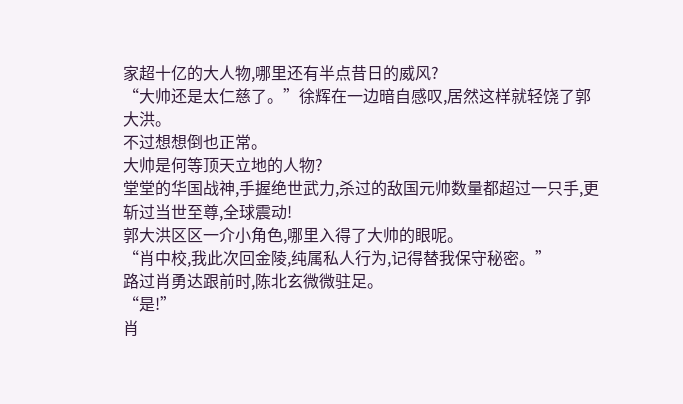家超十亿的大人物,哪里还有半点昔日的威风?
“大帅还是太仁慈了。”徐辉在一边暗自感叹,居然这样就轻饶了郭大洪。
不过想想倒也正常。
大帅是何等顶天立地的人物?
堂堂的华国战神,手握绝世武力,杀过的敌国元帅数量都超过一只手,更斩过当世至尊,全球震动!
郭大洪区区一介小角色,哪里入得了大帅的眼呢。
“肖中校,我此次回金陵,纯属私人行为,记得替我保守秘密。”
路过肖勇达跟前时,陈北玄微微驻足。
“是!”
肖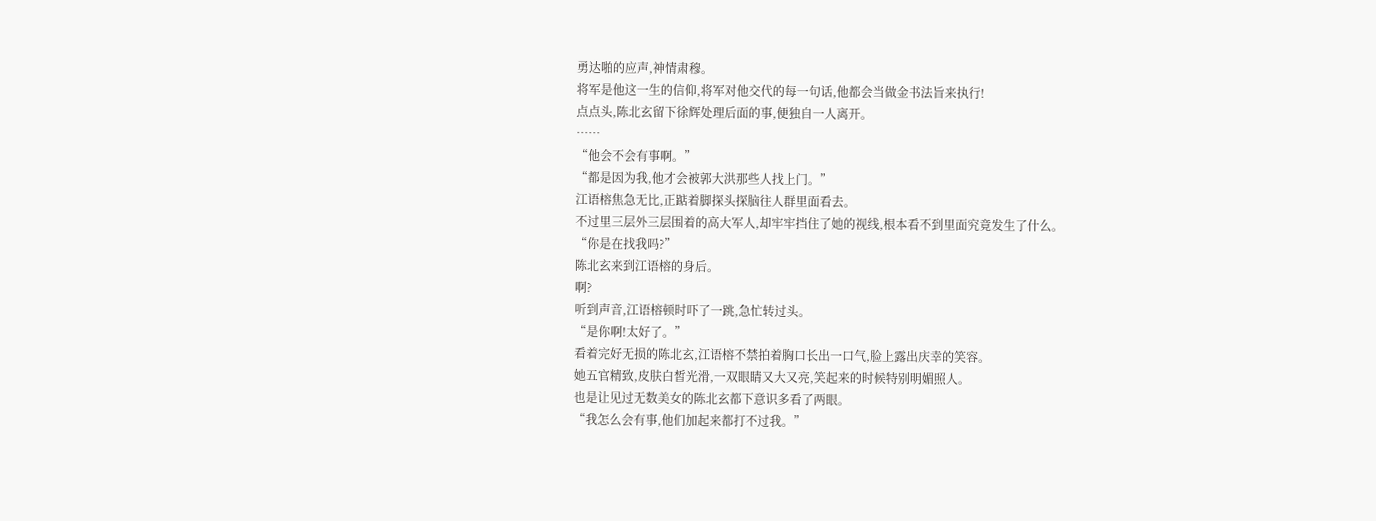勇达啪的应声,神情肃穆。
将军是他这一生的信仰,将军对他交代的每一句话,他都会当做金书法旨来执行!
点点头,陈北玄留下徐辉处理后面的事,便独自一人离开。
……
“他会不会有事啊。”
“都是因为我,他才会被郭大洪那些人找上门。”
江语榕焦急无比,正踮着脚探头探脑往人群里面看去。
不过里三层外三层围着的高大军人,却牢牢挡住了她的视线,根本看不到里面究竟发生了什么。
“你是在找我吗?”
陈北玄来到江语榕的身后。
啊?
听到声音,江语榕顿时吓了一跳,急忙转过头。
“是你啊!太好了。”
看着完好无损的陈北玄,江语榕不禁拍着胸口长出一口气,脸上露出庆幸的笑容。
她五官精致,皮肤白皙光滑,一双眼睛又大又亮,笑起来的时候特别明媚照人。
也是让见过无数美女的陈北玄都下意识多看了两眼。
“我怎么会有事,他们加起来都打不过我。”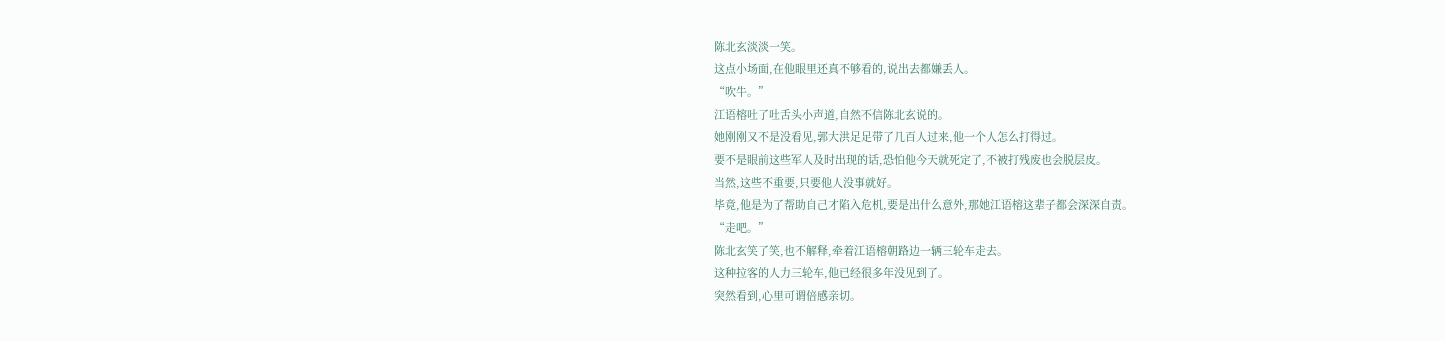陈北玄淡淡一笑。
这点小场面,在他眼里还真不够看的,说出去都嫌丢人。
“吹牛。”
江语榕吐了吐舌头小声道,自然不信陈北玄说的。
她刚刚又不是没看见,郭大洪足足带了几百人过来,他一个人怎么打得过。
要不是眼前这些军人及时出现的话,恐怕他今天就死定了,不被打残废也会脱层皮。
当然,这些不重要,只要他人没事就好。
毕竟,他是为了帮助自己才陷入危机,要是出什么意外,那她江语榕这辈子都会深深自责。
“走吧。”
陈北玄笑了笑,也不解释,牵着江语榕朝路边一辆三轮车走去。
这种拉客的人力三轮车,他已经很多年没见到了。
突然看到,心里可谓倍感亲切。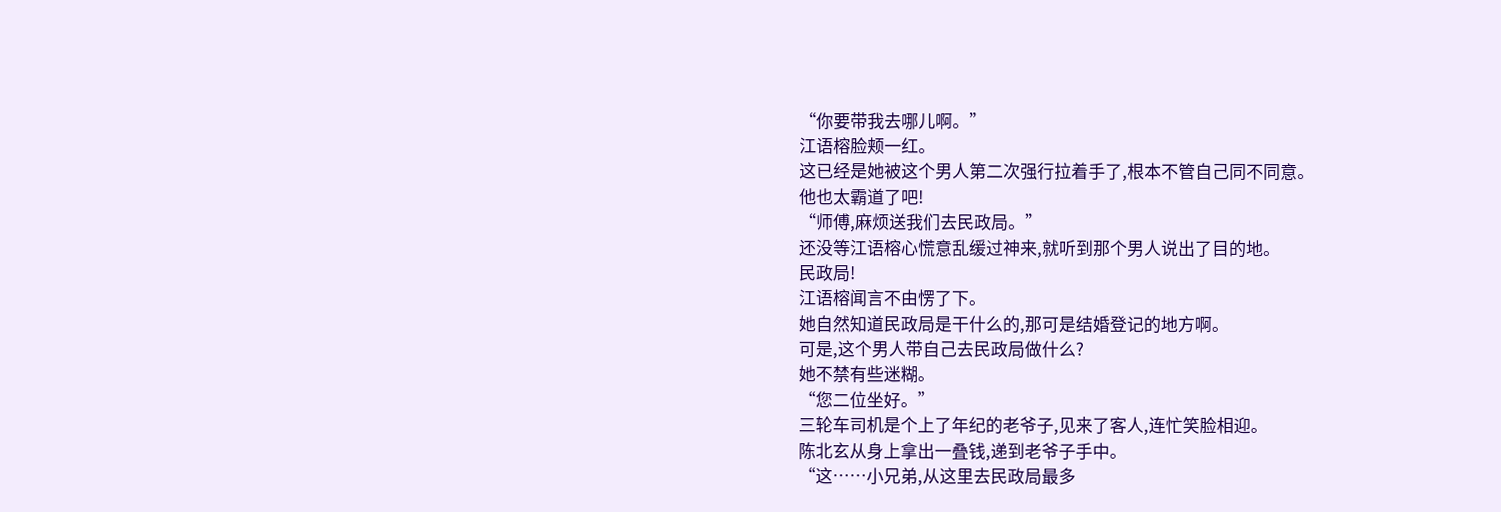“你要带我去哪儿啊。”
江语榕脸颊一红。
这已经是她被这个男人第二次强行拉着手了,根本不管自己同不同意。
他也太霸道了吧!
“师傅,麻烦送我们去民政局。”
还没等江语榕心慌意乱缓过神来,就听到那个男人说出了目的地。
民政局!
江语榕闻言不由愣了下。
她自然知道民政局是干什么的,那可是结婚登记的地方啊。
可是,这个男人带自己去民政局做什么?
她不禁有些迷糊。
“您二位坐好。”
三轮车司机是个上了年纪的老爷子,见来了客人,连忙笑脸相迎。
陈北玄从身上拿出一叠钱,递到老爷子手中。
“这……小兄弟,从这里去民政局最多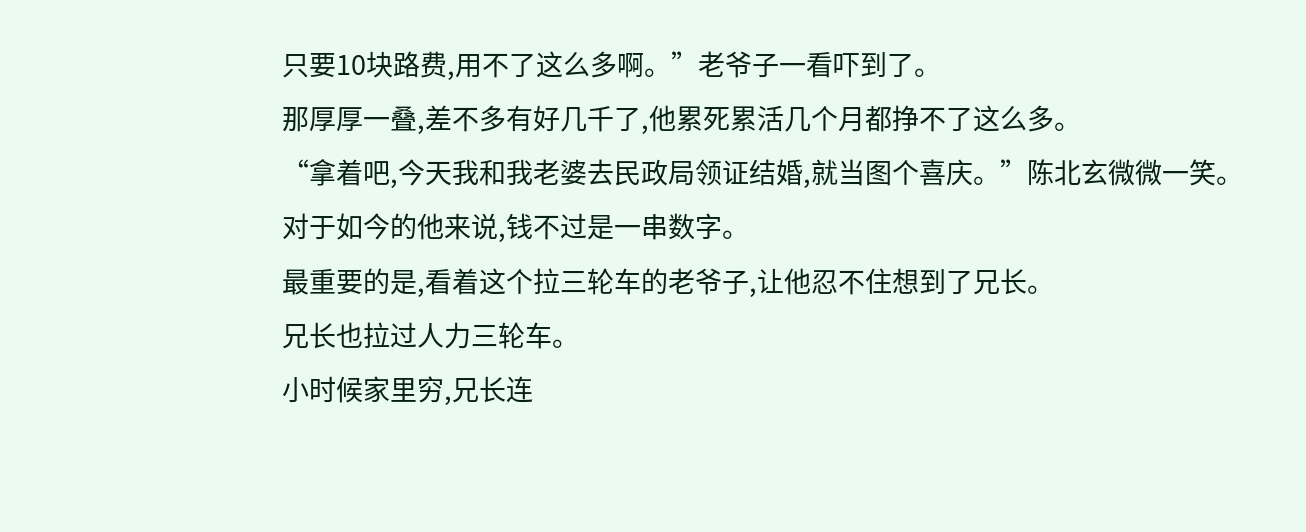只要10块路费,用不了这么多啊。”老爷子一看吓到了。
那厚厚一叠,差不多有好几千了,他累死累活几个月都挣不了这么多。
“拿着吧,今天我和我老婆去民政局领证结婚,就当图个喜庆。”陈北玄微微一笑。
对于如今的他来说,钱不过是一串数字。
最重要的是,看着这个拉三轮车的老爷子,让他忍不住想到了兄长。
兄长也拉过人力三轮车。
小时候家里穷,兄长连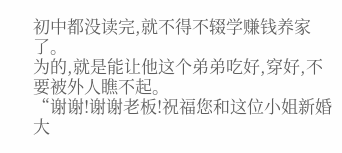初中都没读完,就不得不辍学赚钱养家了。
为的,就是能让他这个弟弟吃好,穿好,不要被外人瞧不起。
“谢谢!谢谢老板!祝福您和这位小姐新婚大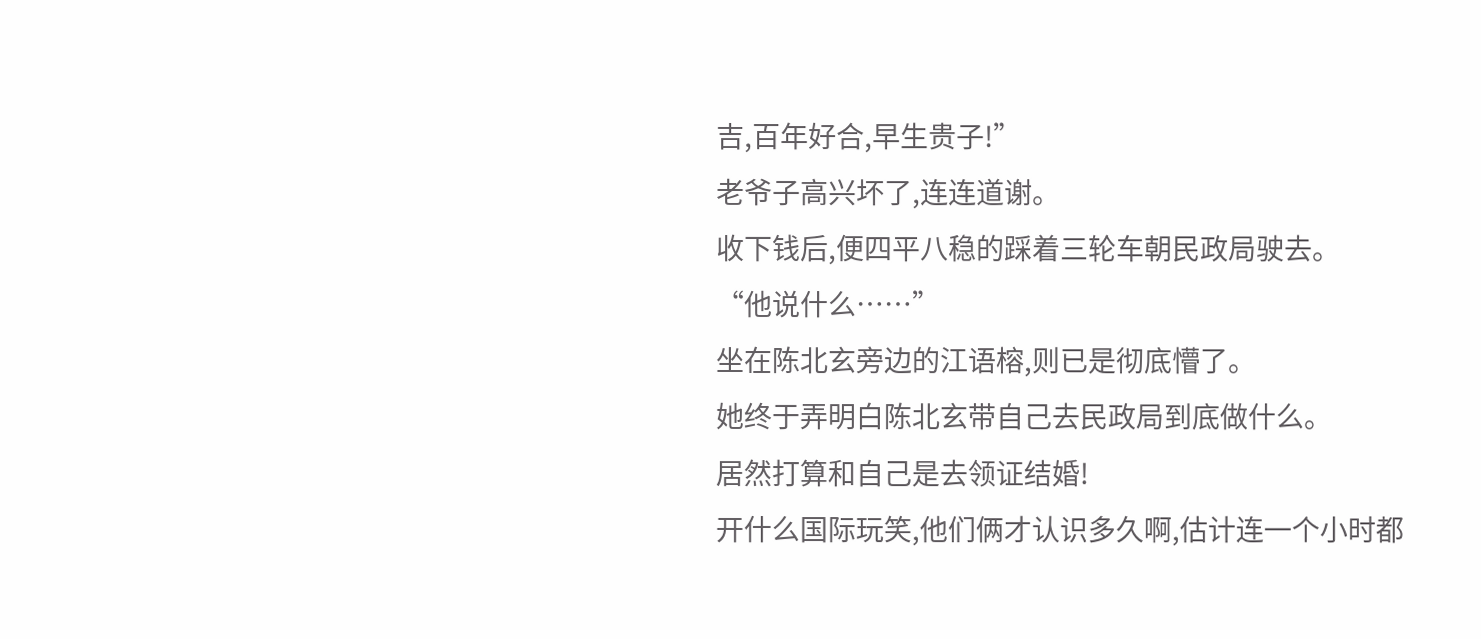吉,百年好合,早生贵子!”
老爷子高兴坏了,连连道谢。
收下钱后,便四平八稳的踩着三轮车朝民政局驶去。
“他说什么……”
坐在陈北玄旁边的江语榕,则已是彻底懵了。
她终于弄明白陈北玄带自己去民政局到底做什么。
居然打算和自己是去领证结婚!
开什么国际玩笑,他们俩才认识多久啊,估计连一个小时都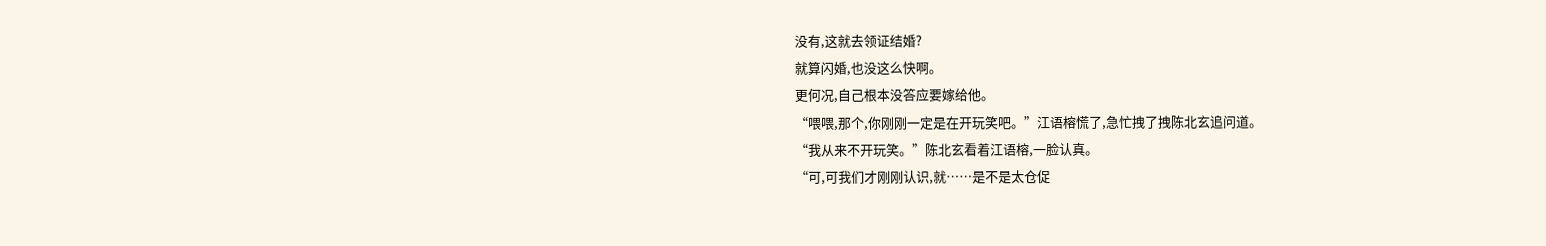没有,这就去领证结婚?
就算闪婚,也没这么快啊。
更何况,自己根本没答应要嫁给他。
“喂喂,那个,你刚刚一定是在开玩笑吧。”江语榕慌了,急忙拽了拽陈北玄追问道。
“我从来不开玩笑。”陈北玄看着江语榕,一脸认真。
“可,可我们才刚刚认识,就……是不是太仓促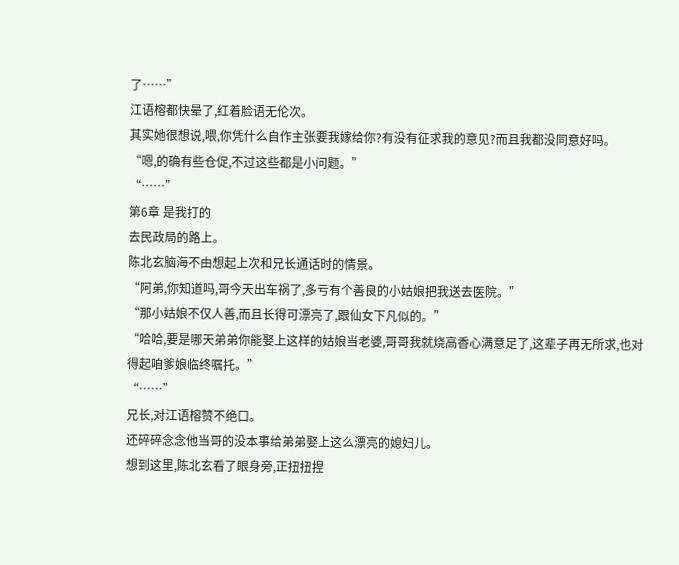了……”
江语榕都快晕了,红着脸语无伦次。
其实她很想说,喂,你凭什么自作主张要我嫁给你?有没有征求我的意见?而且我都没同意好吗。
“嗯,的确有些仓促,不过这些都是小问题。”
“……”
第6章 是我打的
去民政局的路上。
陈北玄脑海不由想起上次和兄长通话时的情景。
“阿弟,你知道吗,哥今天出车祸了,多亏有个善良的小姑娘把我送去医院。”
“那小姑娘不仅人善,而且长得可漂亮了,跟仙女下凡似的。”
“哈哈,要是哪天弟弟你能娶上这样的姑娘当老婆,哥哥我就烧高香心满意足了,这辈子再无所求,也对得起咱爹娘临终嘱托。”
“……”
兄长,对江语榕赞不绝口。
还碎碎念念他当哥的没本事给弟弟娶上这么漂亮的媳妇儿。
想到这里,陈北玄看了眼身旁,正扭扭捏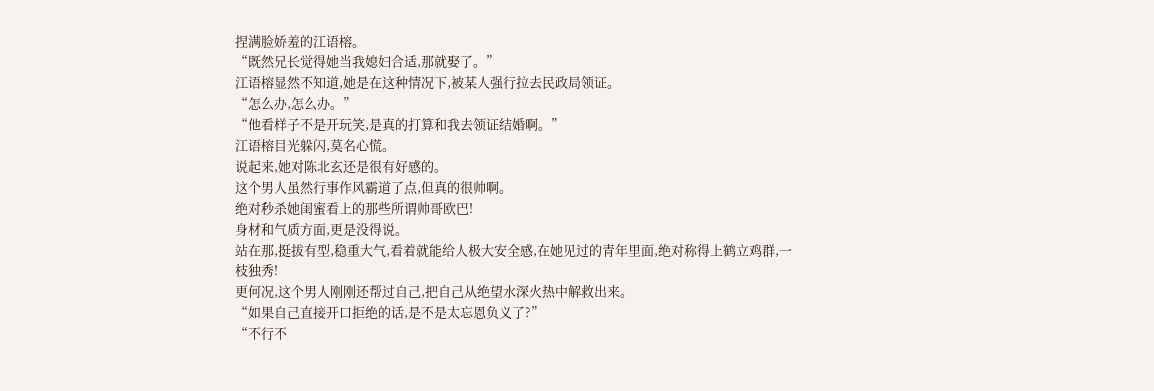捏满脸娇羞的江语榕。
“既然兄长觉得她当我媳妇合适,那就娶了。”
江语榕显然不知道,她是在这种情况下,被某人强行拉去民政局领证。
“怎么办,怎么办。”
“他看样子不是开玩笑,是真的打算和我去领证结婚啊。”
江语榕目光躲闪,莫名心慌。
说起来,她对陈北玄还是很有好感的。
这个男人虽然行事作风霸道了点,但真的很帅啊。
绝对秒杀她闺蜜看上的那些所谓帅哥欧巴!
身材和气质方面,更是没得说。
站在那,挺拔有型,稳重大气,看着就能给人极大安全感,在她见过的青年里面,绝对称得上鹤立鸡群,一枝独秀!
更何况,这个男人刚刚还帮过自己,把自己从绝望水深火热中解救出来。
“如果自己直接开口拒绝的话,是不是太忘恩负义了?”
“不行不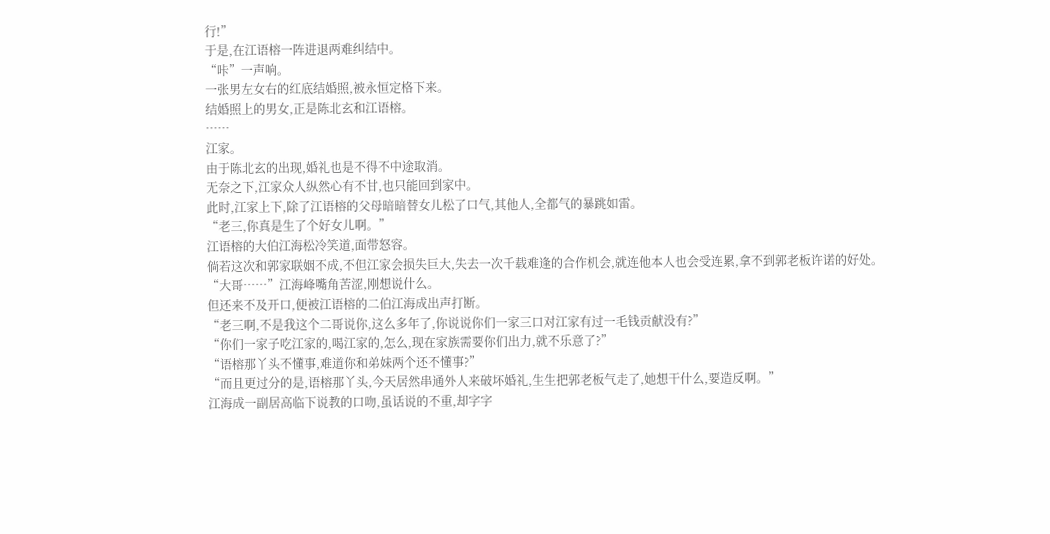行!”
于是,在江语榕一阵进退两难纠结中。
“咔”一声响。
一张男左女右的红底结婚照,被永恒定格下来。
结婚照上的男女,正是陈北玄和江语榕。
……
江家。
由于陈北玄的出现,婚礼也是不得不中途取消。
无奈之下,江家众人纵然心有不甘,也只能回到家中。
此时,江家上下,除了江语榕的父母暗暗替女儿松了口气,其他人,全都气的暴跳如雷。
“老三,你真是生了个好女儿啊。”
江语榕的大伯江海松冷笑道,面带怒容。
倘若这次和郭家联姻不成,不但江家会损失巨大,失去一次千载难逢的合作机会,就连他本人也会受连累,拿不到郭老板许诺的好处。
“大哥……”江海峰嘴角苦涩,刚想说什么。
但还来不及开口,便被江语榕的二伯江海成出声打断。
“老三啊,不是我这个二哥说你,这么多年了,你说说你们一家三口对江家有过一毛钱贡献没有?”
“你们一家子吃江家的,喝江家的,怎么,现在家族需要你们出力,就不乐意了?”
“语榕那丫头不懂事,难道你和弟妹两个还不懂事?”
“而且更过分的是,语榕那丫头,今天居然串通外人来破坏婚礼,生生把郭老板气走了,她想干什么,要造反啊。”
江海成一副居高临下说教的口吻,虽话说的不重,却字字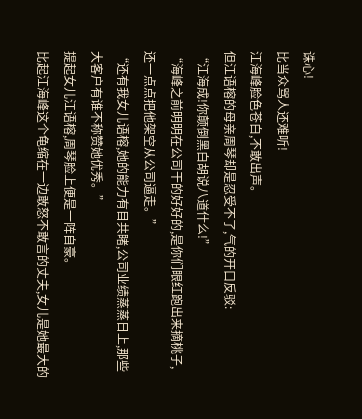诛心!
比当众骂人还难听!
江海峰脸色苍白,不敢出声。
但江语榕的母亲周琴却是忍受不了,气的开口反驳:
“江海成!你颠倒黑白胡说八道什么!”
“海峰之前明明在公司干的好好的,是你们眼红跑出来摘桃子,还一点点把他架空从公司逼走。”
“还有我女儿语榕,她的能力有目共睹,公司业绩蒸蒸日上,那些大客户有谁不称赞她优秀。”
提起女儿江语榕,周琴脸上便是一阵自豪。
比起江海峰这个龟缩在一边敢怒不敢言的丈夫,女儿是她最大的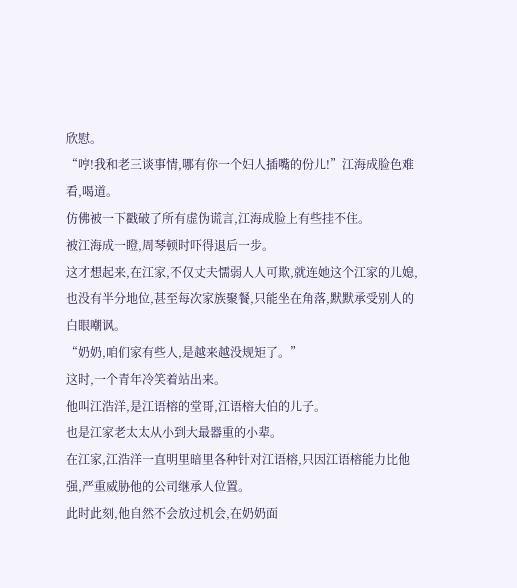欣慰。
“哼!我和老三谈事情,哪有你一个妇人插嘴的份儿!”江海成脸色难看,喝道。
仿佛被一下戳破了所有虚伪谎言,江海成脸上有些挂不住。
被江海成一瞪,周琴顿时吓得退后一步。
这才想起来,在江家,不仅丈夫懦弱人人可欺,就连她这个江家的儿媳,也没有半分地位,甚至每次家族聚餐,只能坐在角落,默默承受别人的白眼嘲讽。
“奶奶,咱们家有些人,是越来越没规矩了。”
这时,一个青年冷笑着站出来。
他叫江浩洋,是江语榕的堂哥,江语榕大伯的儿子。
也是江家老太太从小到大最器重的小辈。
在江家,江浩洋一直明里暗里各种针对江语榕,只因江语榕能力比他强,严重威胁他的公司继承人位置。
此时此刻,他自然不会放过机会,在奶奶面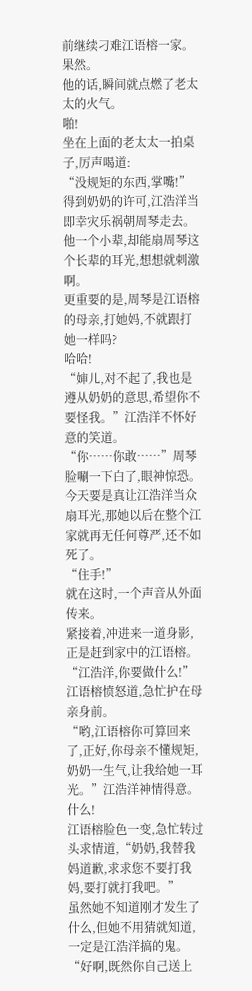前继续刁难江语榕一家。
果然。
他的话,瞬间就点燃了老太太的火气。
啪!
坐在上面的老太太一拍桌子,厉声喝道:
“没规矩的东西,掌嘴!”
得到奶奶的许可,江浩洋当即幸灾乐祸朝周琴走去。
他一个小辈,却能扇周琴这个长辈的耳光,想想就刺激啊。
更重要的是,周琴是江语榕的母亲,打她妈,不就跟打她一样吗?
哈哈!
“婶儿,对不起了,我也是遵从奶奶的意思,希望你不要怪我。”江浩洋不怀好意的笑道。
“你……你敢……”周琴脸唰一下白了,眼神惊恐。
今天要是真让江浩洋当众扇耳光,那她以后在整个江家就再无任何尊严,还不如死了。
“住手!”
就在这时,一个声音从外面传来。
紧接着,冲进来一道身影,正是赶到家中的江语榕。
“江浩洋,你要做什么!”
江语榕愤怒道,急忙护在母亲身前。
“哟,江语榕你可算回来了,正好,你母亲不懂规矩,奶奶一生气,让我给她一耳光。”江浩洋神情得意。
什么!
江语榕脸色一变,急忙转过头求情道,“奶奶,我替我妈道歉,求求您不要打我妈,要打就打我吧。”
虽然她不知道刚才发生了什么,但她不用猜就知道,一定是江浩洋搞的鬼。
“好啊,既然你自己送上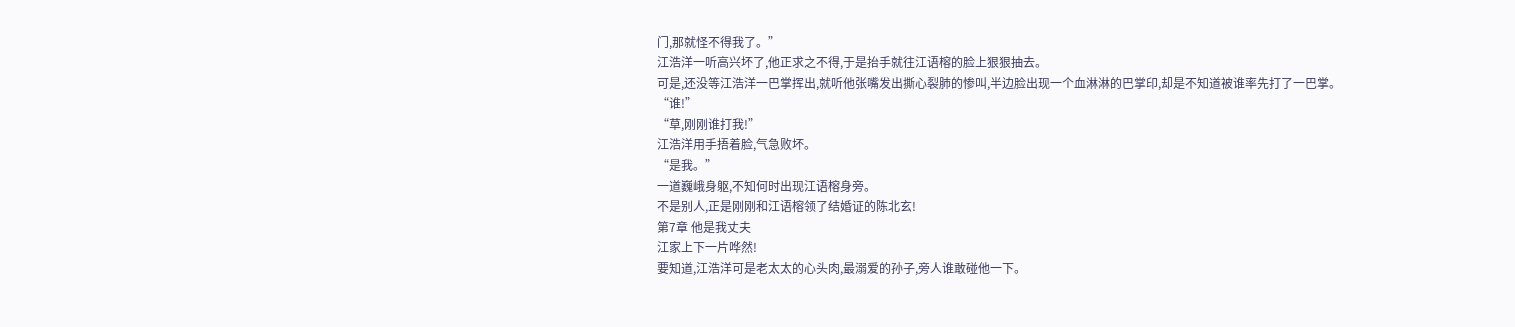门,那就怪不得我了。”
江浩洋一听高兴坏了,他正求之不得,于是抬手就往江语榕的脸上狠狠抽去。
可是,还没等江浩洋一巴掌挥出,就听他张嘴发出撕心裂肺的惨叫,半边脸出现一个血淋淋的巴掌印,却是不知道被谁率先打了一巴掌。
“谁!”
“草,刚刚谁打我!”
江浩洋用手捂着脸,气急败坏。
“是我。”
一道巍峨身躯,不知何时出现江语榕身旁。
不是别人,正是刚刚和江语榕领了结婚证的陈北玄!
第7章 他是我丈夫
江家上下一片哗然!
要知道,江浩洋可是老太太的心头肉,最溺爱的孙子,旁人谁敢碰他一下。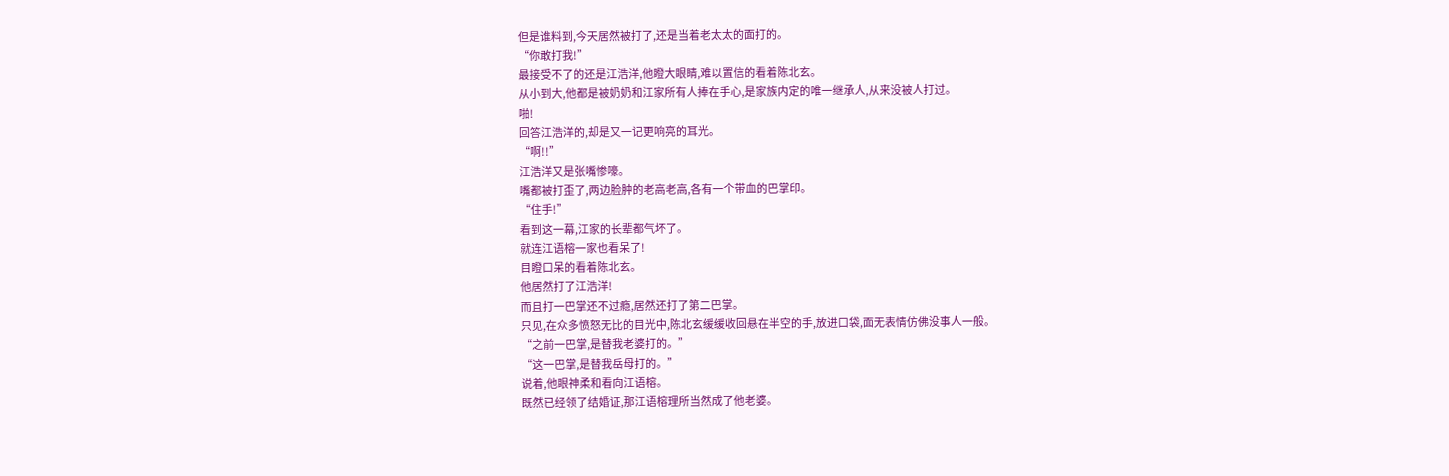但是谁料到,今天居然被打了,还是当着老太太的面打的。
“你敢打我!”
最接受不了的还是江浩洋,他瞪大眼睛,难以置信的看着陈北玄。
从小到大,他都是被奶奶和江家所有人捧在手心,是家族内定的唯一继承人,从来没被人打过。
啪!
回答江浩洋的,却是又一记更响亮的耳光。
“啊!!”
江浩洋又是张嘴惨嚎。
嘴都被打歪了,两边脸肿的老高老高,各有一个带血的巴掌印。
“住手!”
看到这一幕,江家的长辈都气坏了。
就连江语榕一家也看呆了!
目瞪口呆的看着陈北玄。
他居然打了江浩洋!
而且打一巴掌还不过瘾,居然还打了第二巴掌。
只见,在众多愤怒无比的目光中,陈北玄缓缓收回悬在半空的手,放进口袋,面无表情仿佛没事人一般。
“之前一巴掌,是替我老婆打的。”
“这一巴掌,是替我岳母打的。”
说着,他眼神柔和看向江语榕。
既然已经领了结婚证,那江语榕理所当然成了他老婆。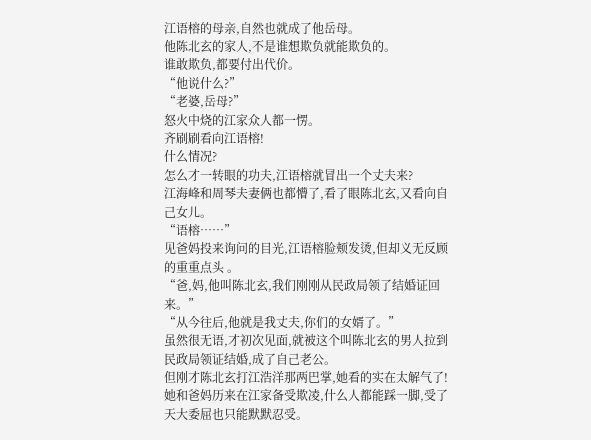江语榕的母亲,自然也就成了他岳母。
他陈北玄的家人,不是谁想欺负就能欺负的。
谁敢欺负,都要付出代价。
“他说什么?”
“老婆,岳母?”
怒火中烧的江家众人都一愣。
齐刷刷看向江语榕!
什么情况?
怎么才一转眼的功夫,江语榕就冒出一个丈夫来?
江海峰和周琴夫妻俩也都懵了,看了眼陈北玄,又看向自己女儿。
“语榕……”
见爸妈投来询问的目光,江语榕脸颊发烫,但却义无反顾的重重点头 。
“爸,妈,他叫陈北玄,我们刚刚从民政局领了结婚证回来。”
“从今往后,他就是我丈夫,你们的女婿了。”
虽然很无语,才初次见面,就被这个叫陈北玄的男人拉到民政局领证结婚,成了自己老公。
但刚才陈北玄打江浩洋那两巴掌,她看的实在太解气了!
她和爸妈历来在江家备受欺凌,什么人都能踩一脚,受了天大委屈也只能默默忍受。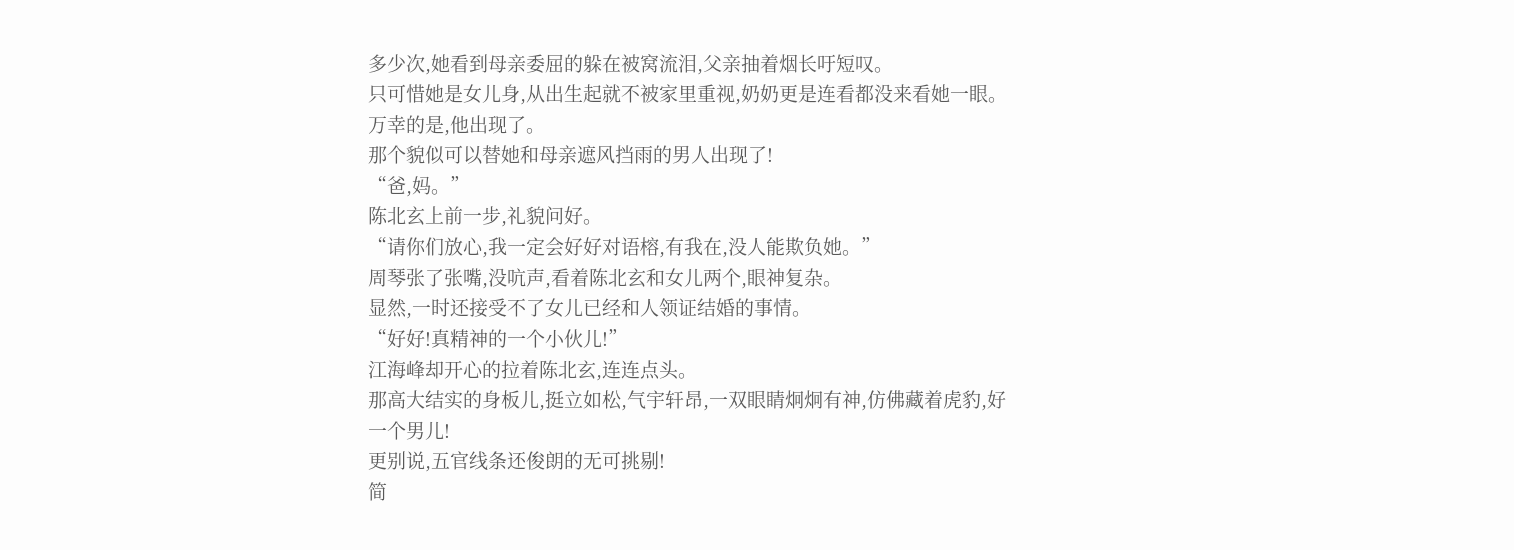多少次,她看到母亲委屈的躲在被窝流泪,父亲抽着烟长吁短叹。
只可惜她是女儿身,从出生起就不被家里重视,奶奶更是连看都没来看她一眼。
万幸的是,他出现了。
那个貌似可以替她和母亲遮风挡雨的男人出现了!
“爸,妈。”
陈北玄上前一步,礼貌问好。
“请你们放心,我一定会好好对语榕,有我在,没人能欺负她。”
周琴张了张嘴,没吭声,看着陈北玄和女儿两个,眼神复杂。
显然,一时还接受不了女儿已经和人领证结婚的事情。
“好好!真精神的一个小伙儿!”
江海峰却开心的拉着陈北玄,连连点头。
那高大结实的身板儿,挺立如松,气宇轩昂,一双眼睛炯炯有神,仿佛藏着虎豹,好一个男儿!
更别说,五官线条还俊朗的无可挑剔!
简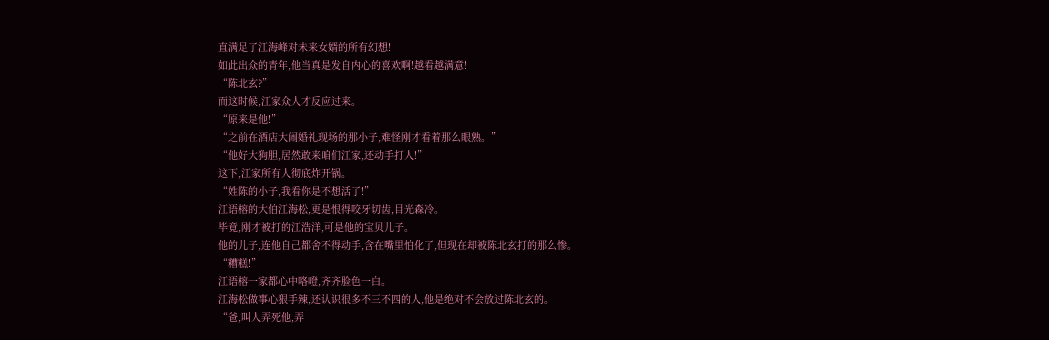直满足了江海峰对未来女婿的所有幻想!
如此出众的青年,他当真是发自内心的喜欢啊!越看越满意!
“陈北玄?”
而这时候,江家众人才反应过来。
“原来是他!”
“之前在酒店大闹婚礼现场的那小子,难怪刚才看着那么眼熟。”
“他好大狗胆,居然敢来咱们江家,还动手打人!”
这下,江家所有人彻底炸开锅。
“姓陈的小子,我看你是不想活了!”
江语榕的大伯江海松,更是恨得咬牙切齿,目光森冷。
毕竟,刚才被打的江浩洋,可是他的宝贝儿子。
他的儿子,连他自己都舍不得动手,含在嘴里怕化了,但现在却被陈北玄打的那么惨。
“糟糕!”
江语榕一家都心中咯噔,齐齐脸色一白。
江海松做事心狠手辣,还认识很多不三不四的人,他是绝对不会放过陈北玄的。
“爸,叫人弄死他,弄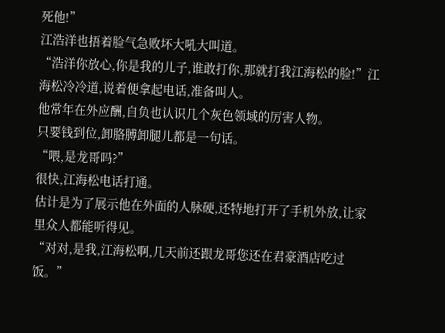死他!”
江浩洋也捂着脸气急败坏大吼大叫道。
“浩洋你放心,你是我的儿子,谁敢打你,那就打我江海松的脸!”江海松冷冷道,说着便拿起电话,准备叫人。
他常年在外应酬,自负也认识几个灰色领域的厉害人物。
只要钱到位,卸胳膊卸腿儿都是一句话。
“喂,是龙哥吗?”
很快,江海松电话打通。
估计是为了展示他在外面的人脉硬,还特地打开了手机外放,让家里众人都能听得见。
“对对,是我,江海松啊,几天前还跟龙哥您还在君豪酒店吃过饭。”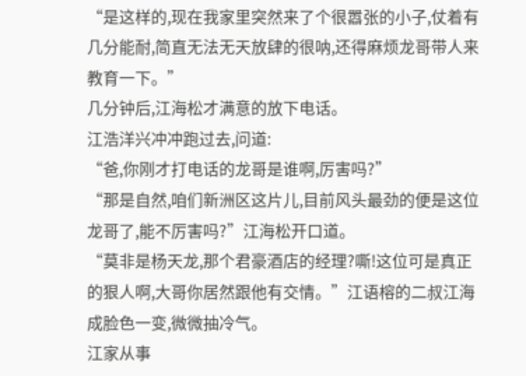“是这样的,现在我家里突然来了个很嚣张的小子,仗着有几分能耐,简直无法无天放肆的很呐,还得麻烦龙哥带人来教育一下。”
几分钟后,江海松才满意的放下电话。
江浩洋兴冲冲跑过去,问道:
“爸,你刚才打电话的龙哥是谁啊,厉害吗?”
“那是自然,咱们新洲区这片儿,目前风头最劲的便是这位龙哥了,能不厉害吗?”江海松开口道。
“莫非是杨天龙,那个君豪酒店的经理?嘶!这位可是真正的狠人啊,大哥你居然跟他有交情。”江语榕的二叔江海成脸色一变,微微抽冷气。
江家从事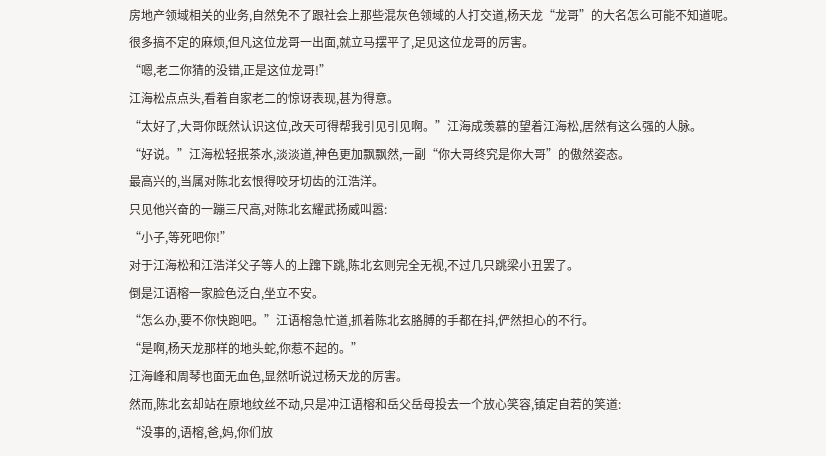房地产领域相关的业务,自然免不了跟社会上那些混灰色领域的人打交道,杨天龙“龙哥”的大名怎么可能不知道呢。
很多搞不定的麻烦,但凡这位龙哥一出面,就立马摆平了,足见这位龙哥的厉害。
“嗯,老二你猜的没错,正是这位龙哥!”
江海松点点头,看着自家老二的惊讶表现,甚为得意。
“太好了,大哥你既然认识这位,改天可得帮我引见引见啊。”江海成羡慕的望着江海松,居然有这么强的人脉。
“好说。”江海松轻抿茶水,淡淡道,神色更加飘飘然,一副“你大哥终究是你大哥”的傲然姿态。
最高兴的,当属对陈北玄恨得咬牙切齿的江浩洋。
只见他兴奋的一蹦三尺高,对陈北玄耀武扬威叫嚣:
“小子,等死吧你!”
对于江海松和江浩洋父子等人的上蹿下跳,陈北玄则完全无视,不过几只跳梁小丑罢了。
倒是江语榕一家脸色泛白,坐立不安。
“怎么办,要不你快跑吧。”江语榕急忙道,抓着陈北玄胳膊的手都在抖,俨然担心的不行。
“是啊,杨天龙那样的地头蛇,你惹不起的。”
江海峰和周琴也面无血色,显然听说过杨天龙的厉害。
然而,陈北玄却站在原地纹丝不动,只是冲江语榕和岳父岳母投去一个放心笑容,镇定自若的笑道:
“没事的,语榕,爸,妈,你们放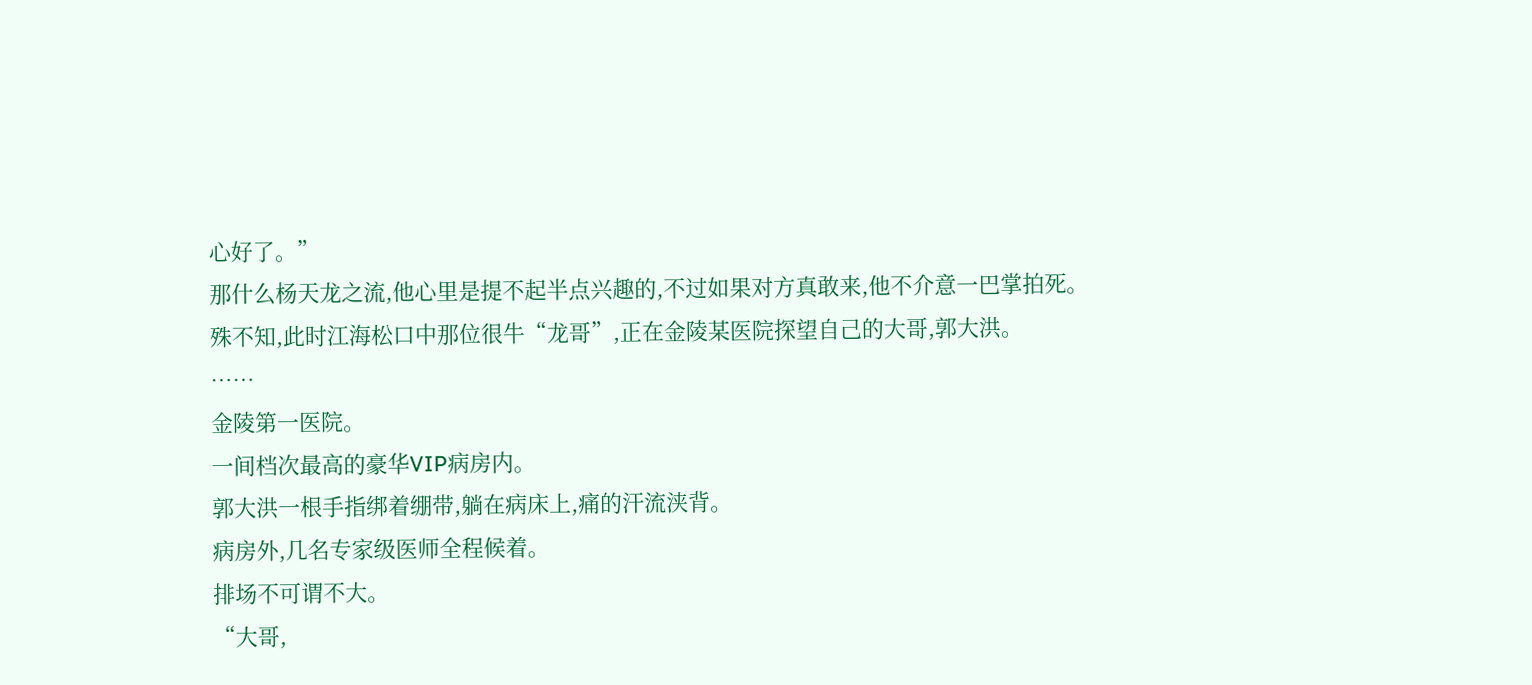心好了。”
那什么杨天龙之流,他心里是提不起半点兴趣的,不过如果对方真敢来,他不介意一巴掌拍死。
殊不知,此时江海松口中那位很牛“龙哥”,正在金陵某医院探望自己的大哥,郭大洪。
……
金陵第一医院。
一间档次最高的豪华VIP病房内。
郭大洪一根手指绑着绷带,躺在病床上,痛的汗流浃背。
病房外,几名专家级医师全程候着。
排场不可谓不大。
“大哥,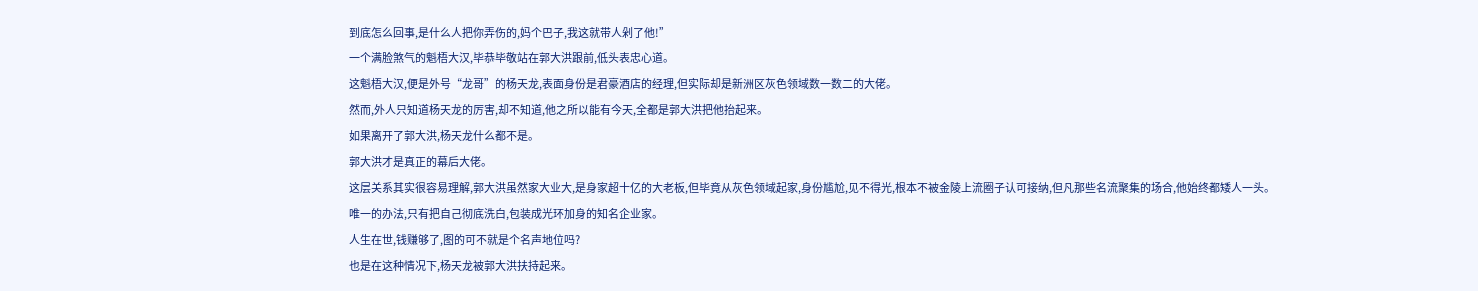到底怎么回事,是什么人把你弄伤的,妈个巴子,我这就带人剁了他!”
一个满脸煞气的魁梧大汉,毕恭毕敬站在郭大洪跟前,低头表忠心道。
这魁梧大汉,便是外号“龙哥”的杨天龙,表面身份是君豪酒店的经理,但实际却是新洲区灰色领域数一数二的大佬。
然而,外人只知道杨天龙的厉害,却不知道,他之所以能有今天,全都是郭大洪把他抬起来。
如果离开了郭大洪,杨天龙什么都不是。
郭大洪才是真正的幕后大佬。
这层关系其实很容易理解,郭大洪虽然家大业大,是身家超十亿的大老板,但毕竟从灰色领域起家,身份尴尬,见不得光,根本不被金陵上流圈子认可接纳,但凡那些名流聚集的场合,他始终都矮人一头。
唯一的办法,只有把自己彻底洗白,包装成光环加身的知名企业家。
人生在世,钱赚够了,图的可不就是个名声地位吗?
也是在这种情况下,杨天龙被郭大洪扶持起来。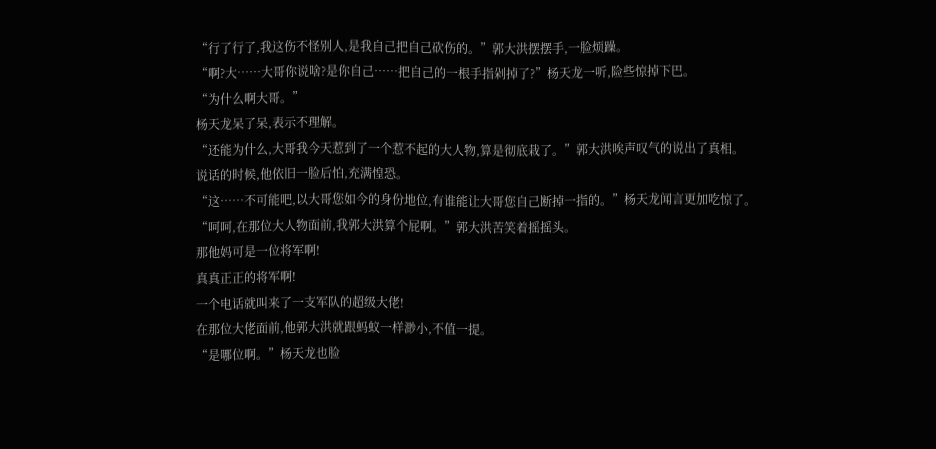“行了行了,我这伤不怪别人,是我自己把自己砍伤的。”郭大洪摆摆手,一脸烦躁。
“啊?大……大哥你说啥?是你自己……把自己的一根手指剁掉了?”杨天龙一听,险些惊掉下巴。
“为什么啊大哥。”
杨天龙呆了呆,表示不理解。
“还能为什么,大哥我今天惹到了一个惹不起的大人物,算是彻底栽了。”郭大洪唉声叹气的说出了真相。
说话的时候,他依旧一脸后怕,充满惶恐。
“这……不可能吧,以大哥您如今的身份地位,有谁能让大哥您自己断掉一指的。”杨天龙闻言更加吃惊了。
“呵呵,在那位大人物面前,我郭大洪算个屁啊。”郭大洪苦笑着摇摇头。
那他妈可是一位将军啊!
真真正正的将军啊!
一个电话就叫来了一支军队的超级大佬!
在那位大佬面前,他郭大洪就跟蚂蚁一样渺小,不值一提。
“是哪位啊。”杨天龙也脸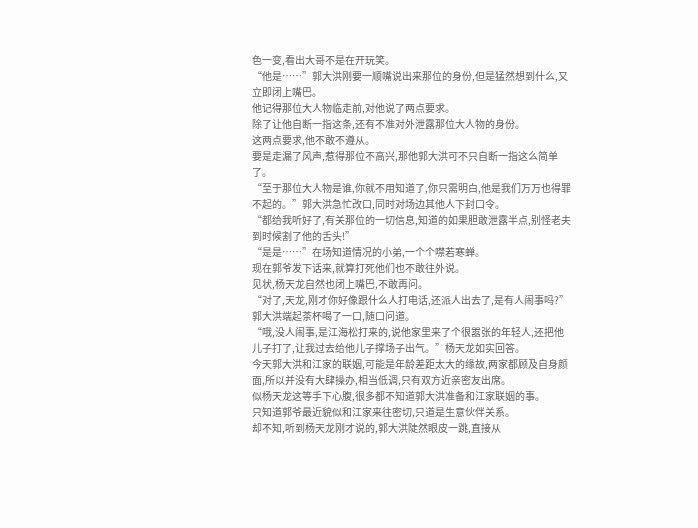色一变,看出大哥不是在开玩笑。
“他是……”郭大洪刚要一顺嘴说出来那位的身份,但是猛然想到什么,又立即闭上嘴巴。
他记得那位大人物临走前,对他说了两点要求。
除了让他自断一指这条,还有不准对外泄露那位大人物的身份。
这两点要求,他不敢不遵从。
要是走漏了风声,惹得那位不高兴,那他郭大洪可不只自断一指这么简单了。
“至于那位大人物是谁,你就不用知道了,你只需明白,他是我们万万也得罪不起的。”郭大洪急忙改口,同时对场边其他人下封口令。
“都给我听好了,有关那位的一切信息,知道的如果胆敢泄露半点,别怪老夫到时候割了他的舌头!”
“是是……”在场知道情况的小弟,一个个噤若寒蝉。
现在郭爷发下话来,就算打死他们也不敢往外说。
见状,杨天龙自然也闭上嘴巴,不敢再问。
“对了,天龙,刚才你好像跟什么人打电话,还派人出去了,是有人闹事吗?”郭大洪端起茶杯喝了一口,随口问道。
“哦,没人闹事,是江海松打来的,说他家里来了个很嚣张的年轻人,还把他儿子打了,让我过去给他儿子撑场子出气。”杨天龙如实回答。
今天郭大洪和江家的联姻,可能是年龄差距太大的缘故,两家都顾及自身颜面,所以并没有大肆操办,相当低调,只有双方近亲密友出席。
似杨天龙这等手下心腹,很多都不知道郭大洪准备和江家联姻的事。
只知道郭爷最近貌似和江家来往密切,只道是生意伙伴关系。
却不知,听到杨天龙刚才说的,郭大洪陡然眼皮一跳,直接从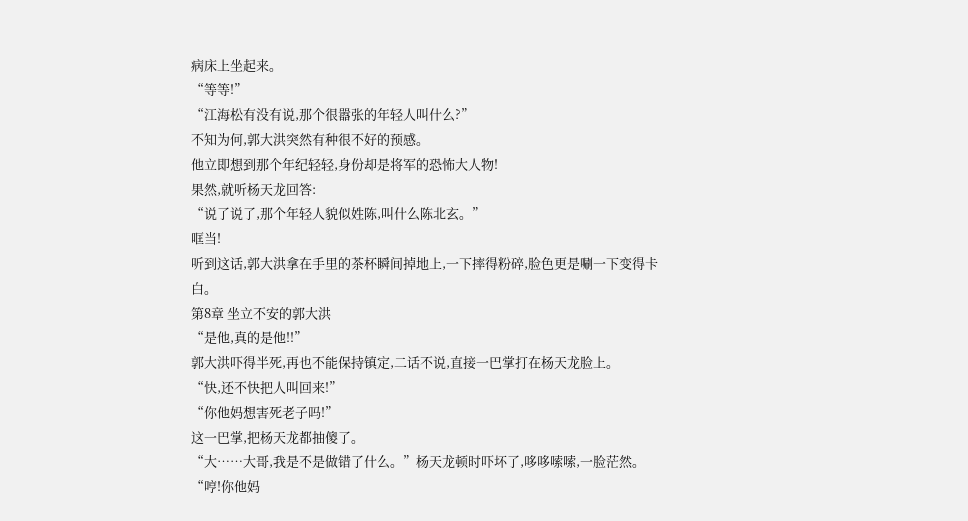病床上坐起来。
“等等!”
“江海松有没有说,那个很嚣张的年轻人叫什么?”
不知为何,郭大洪突然有种很不好的预感。
他立即想到那个年纪轻轻,身份却是将军的恐怖大人物!
果然,就听杨天龙回答:
“说了说了,那个年轻人貌似姓陈,叫什么陈北玄。”
哐当!
听到这话,郭大洪拿在手里的茶杯瞬间掉地上,一下摔得粉碎,脸色更是唰一下变得卡白。
第8章 坐立不安的郭大洪
“是他,真的是他!!”
郭大洪吓得半死,再也不能保持镇定,二话不说,直接一巴掌打在杨天龙脸上。
“快,还不快把人叫回来!”
“你他妈想害死老子吗!”
这一巴掌,把杨天龙都抽傻了。
“大……大哥,我是不是做错了什么。”杨天龙顿时吓坏了,哆哆嗦嗦,一脸茫然。
“哼!你他妈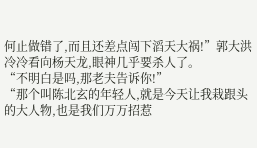何止做错了,而且还差点闯下滔天大祸!”郭大洪冷冷看向杨天龙,眼神几乎要杀人了。
“不明白是吗,那老夫告诉你!”
“那个叫陈北玄的年轻人,就是今天让我栽跟头的大人物,也是我们万万招惹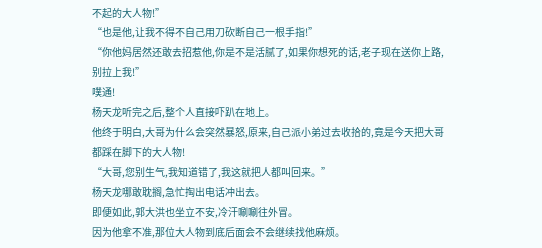不起的大人物!”
“也是他,让我不得不自己用刀砍断自己一根手指!”
“你他妈居然还敢去招惹他,你是不是活腻了,如果你想死的话,老子现在送你上路,别拉上我!”
噗通!
杨天龙听完之后,整个人直接吓趴在地上。
他终于明白,大哥为什么会突然暴怒,原来,自己派小弟过去收拾的,竟是今天把大哥都踩在脚下的大人物!
“大哥,您别生气,我知道错了,我这就把人都叫回来。”
杨天龙哪敢耽搁,急忙掏出电话冲出去。
即便如此,郭大洪也坐立不安,冷汗唰唰往外冒。
因为他拿不准,那位大人物到底后面会不会继续找他麻烦。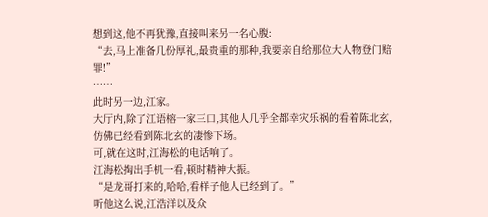想到这,他不再犹豫,直接叫来另一名心腹:
“去,马上准备几份厚礼,最贵重的那种,我要亲自给那位大人物登门赔罪!”
……
此时另一边,江家。
大厅内,除了江语榕一家三口,其他人几乎全都幸灾乐祸的看着陈北玄,仿佛已经看到陈北玄的凄惨下场。
可,就在这时,江海松的电话响了。
江海松掏出手机一看,顿时精神大振。
“是龙哥打来的,哈哈,看样子他人已经到了。”
听他这么说,江浩洋以及众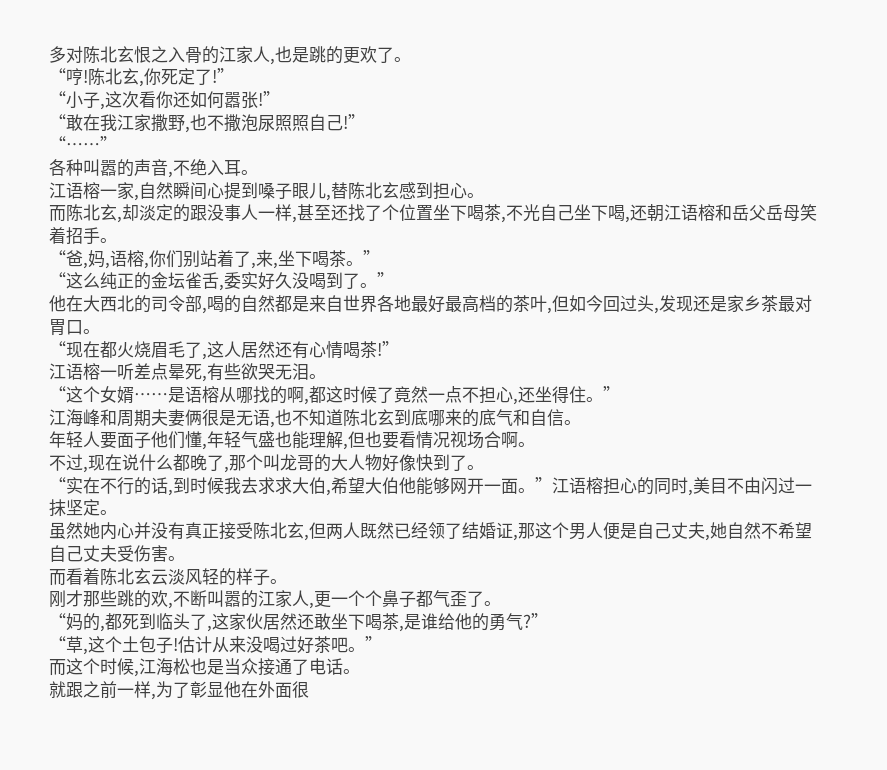多对陈北玄恨之入骨的江家人,也是跳的更欢了。
“哼!陈北玄,你死定了!”
“小子,这次看你还如何嚣张!”
“敢在我江家撒野,也不撒泡尿照照自己!”
“……”
各种叫嚣的声音,不绝入耳。
江语榕一家,自然瞬间心提到嗓子眼儿,替陈北玄感到担心。
而陈北玄,却淡定的跟没事人一样,甚至还找了个位置坐下喝茶,不光自己坐下喝,还朝江语榕和岳父岳母笑着招手。
“爸,妈,语榕,你们别站着了,来,坐下喝茶。”
“这么纯正的金坛雀舌,委实好久没喝到了。”
他在大西北的司令部,喝的自然都是来自世界各地最好最高档的茶叶,但如今回过头,发现还是家乡茶最对胃口。
“现在都火烧眉毛了,这人居然还有心情喝茶!”
江语榕一听差点晕死,有些欲哭无泪。
“这个女婿……是语榕从哪找的啊,都这时候了竟然一点不担心,还坐得住。”
江海峰和周期夫妻俩很是无语,也不知道陈北玄到底哪来的底气和自信。
年轻人要面子他们懂,年轻气盛也能理解,但也要看情况视场合啊。
不过,现在说什么都晚了,那个叫龙哥的大人物好像快到了。
“实在不行的话,到时候我去求求大伯,希望大伯他能够网开一面。”江语榕担心的同时,美目不由闪过一抹坚定。
虽然她内心并没有真正接受陈北玄,但两人既然已经领了结婚证,那这个男人便是自己丈夫,她自然不希望自己丈夫受伤害。
而看着陈北玄云淡风轻的样子。
刚才那些跳的欢,不断叫嚣的江家人,更一个个鼻子都气歪了。
“妈的,都死到临头了,这家伙居然还敢坐下喝茶,是谁给他的勇气?”
“草,这个土包子!估计从来没喝过好茶吧。”
而这个时候,江海松也是当众接通了电话。
就跟之前一样,为了彰显他在外面很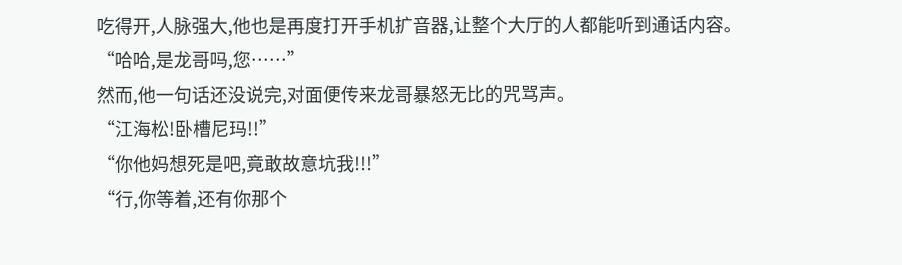吃得开,人脉强大,他也是再度打开手机扩音器,让整个大厅的人都能听到通话内容。
“哈哈,是龙哥吗,您……”
然而,他一句话还没说完,对面便传来龙哥暴怒无比的咒骂声。
“江海松!卧槽尼玛!!”
“你他妈想死是吧,竟敢故意坑我!!!”
“行,你等着,还有你那个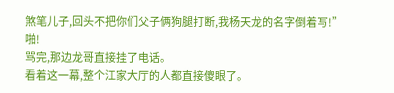煞笔儿子,回头不把你们父子俩狗腿打断,我杨天龙的名字倒着写!”
啪!
骂完,那边龙哥直接挂了电话。
看着这一幕,整个江家大厅的人都直接傻眼了。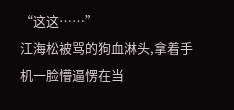“这这……”
江海松被骂的狗血淋头,拿着手机一脸懵逼愣在当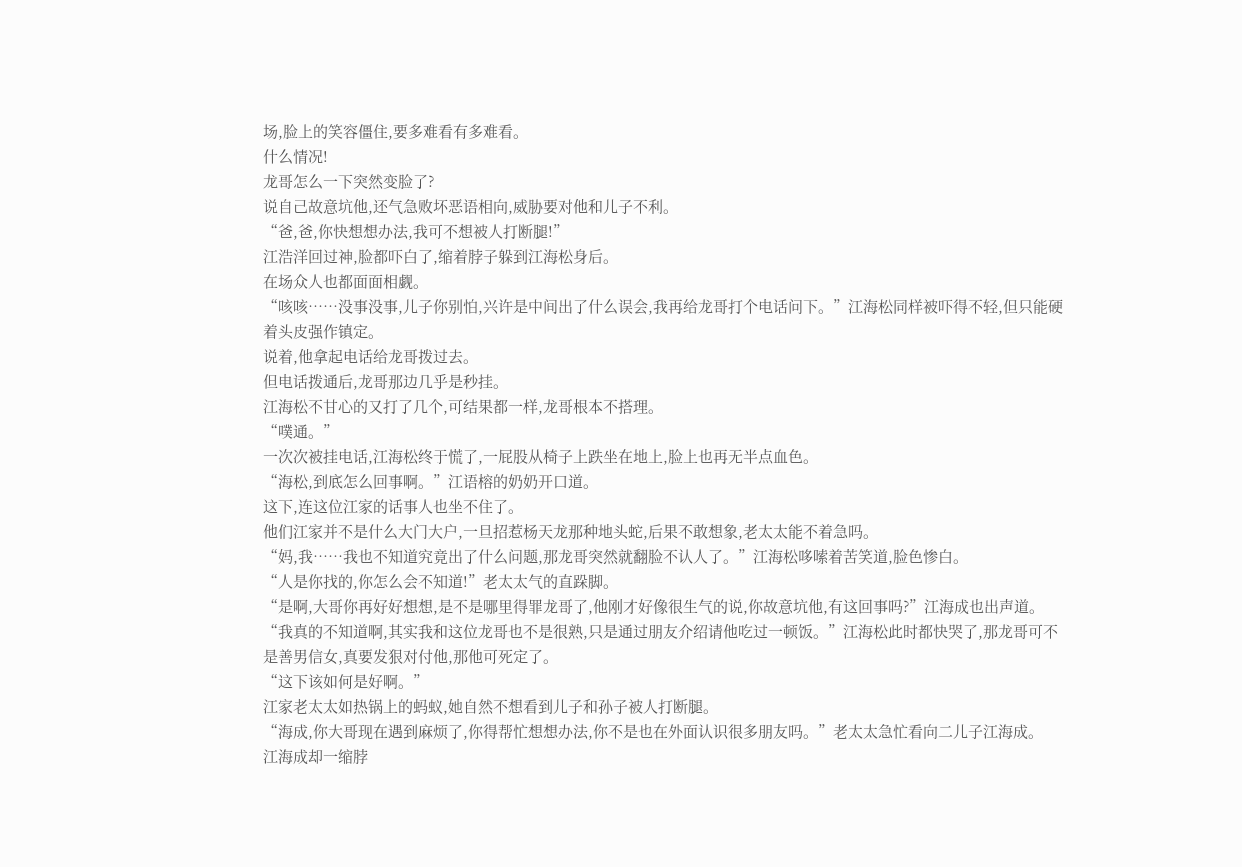场,脸上的笑容僵住,要多难看有多难看。
什么情况!
龙哥怎么一下突然变脸了?
说自己故意坑他,还气急败坏恶语相向,威胁要对他和儿子不利。
“爸,爸,你快想想办法,我可不想被人打断腿!”
江浩洋回过神,脸都吓白了,缩着脖子躲到江海松身后。
在场众人也都面面相觑。
“咳咳……没事没事,儿子你别怕,兴许是中间出了什么误会,我再给龙哥打个电话问下。”江海松同样被吓得不轻,但只能硬着头皮强作镇定。
说着,他拿起电话给龙哥拨过去。
但电话拨通后,龙哥那边几乎是秒挂。
江海松不甘心的又打了几个,可结果都一样,龙哥根本不搭理。
“噗通。”
一次次被挂电话,江海松终于慌了,一屁股从椅子上跌坐在地上,脸上也再无半点血色。
“海松,到底怎么回事啊。”江语榕的奶奶开口道。
这下,连这位江家的话事人也坐不住了。
他们江家并不是什么大门大户,一旦招惹杨天龙那种地头蛇,后果不敢想象,老太太能不着急吗。
“妈,我……我也不知道究竟出了什么问题,那龙哥突然就翻脸不认人了。”江海松哆嗦着苦笑道,脸色惨白。
“人是你找的,你怎么会不知道!”老太太气的直跺脚。
“是啊,大哥你再好好想想,是不是哪里得罪龙哥了,他刚才好像很生气的说,你故意坑他,有这回事吗?”江海成也出声道。
“我真的不知道啊,其实我和这位龙哥也不是很熟,只是通过朋友介绍请他吃过一顿饭。”江海松此时都快哭了,那龙哥可不是善男信女,真要发狠对付他,那他可死定了。
“这下该如何是好啊。”
江家老太太如热锅上的蚂蚁,她自然不想看到儿子和孙子被人打断腿。
“海成,你大哥现在遇到麻烦了,你得帮忙想想办法,你不是也在外面认识很多朋友吗。”老太太急忙看向二儿子江海成。
江海成却一缩脖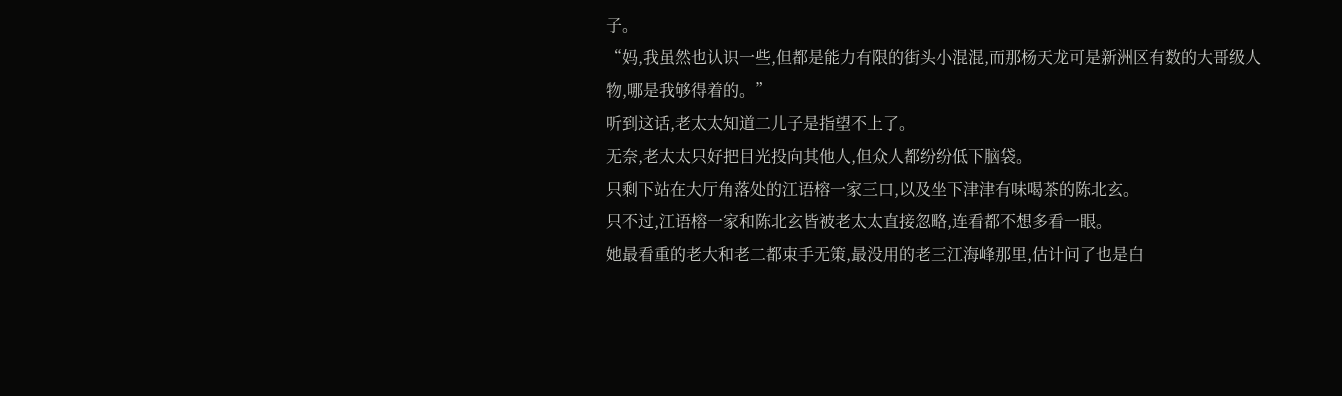子。
“妈,我虽然也认识一些,但都是能力有限的街头小混混,而那杨天龙可是新洲区有数的大哥级人物,哪是我够得着的。”
听到这话,老太太知道二儿子是指望不上了。
无奈,老太太只好把目光投向其他人,但众人都纷纷低下脑袋。
只剩下站在大厅角落处的江语榕一家三口,以及坐下津津有味喝茶的陈北玄。
只不过,江语榕一家和陈北玄皆被老太太直接忽略,连看都不想多看一眼。
她最看重的老大和老二都束手无策,最没用的老三江海峰那里,估计问了也是白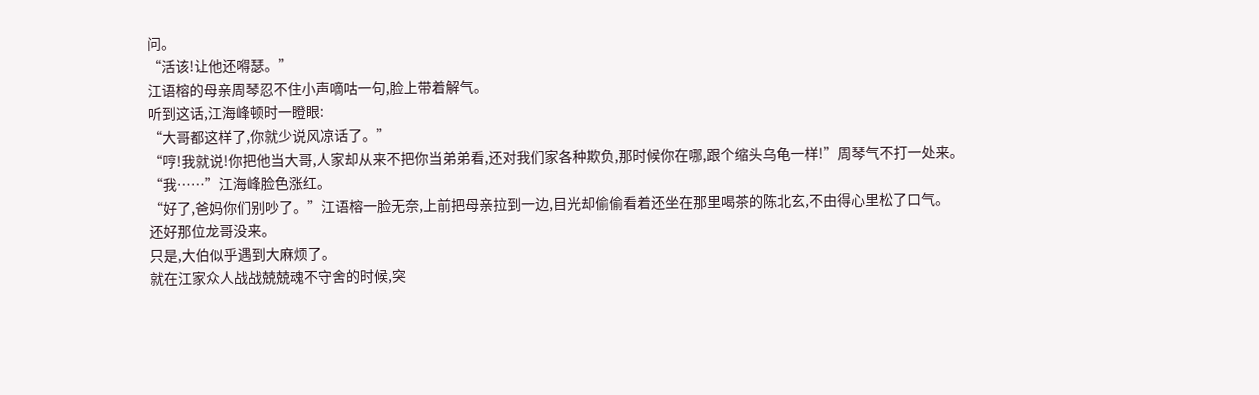问。
“活该!让他还嘚瑟。”
江语榕的母亲周琴忍不住小声嘀咕一句,脸上带着解气。
听到这话,江海峰顿时一瞪眼:
“大哥都这样了,你就少说风凉话了。”
“哼!我就说!你把他当大哥,人家却从来不把你当弟弟看,还对我们家各种欺负,那时候你在哪,跟个缩头乌龟一样!”周琴气不打一处来。
“我……”江海峰脸色涨红。
“好了,爸妈你们别吵了。”江语榕一脸无奈,上前把母亲拉到一边,目光却偷偷看着还坐在那里喝茶的陈北玄,不由得心里松了口气。
还好那位龙哥没来。
只是,大伯似乎遇到大麻烦了。
就在江家众人战战兢兢魂不守舍的时候,突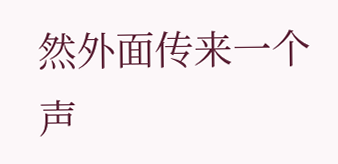然外面传来一个声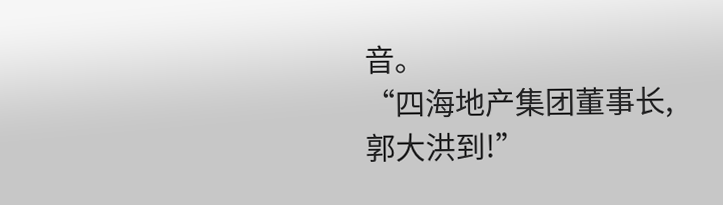音。
“四海地产集团董事长,郭大洪到!”